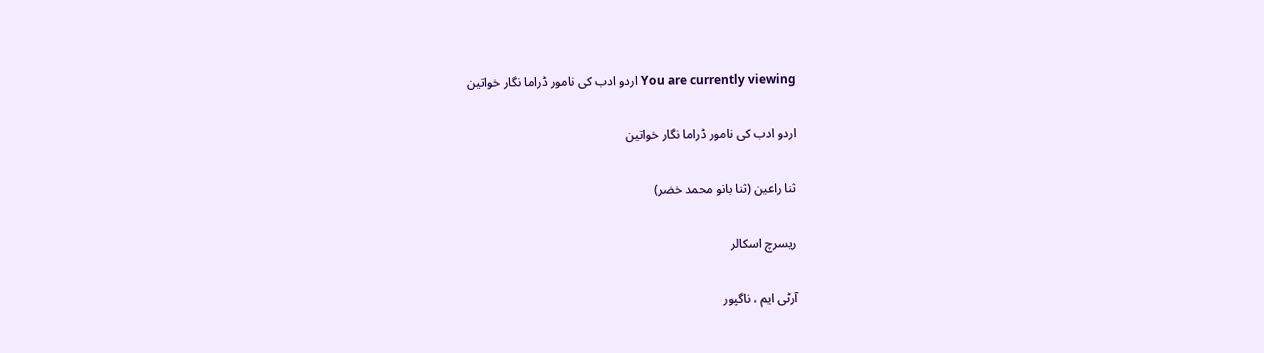You are currently viewing اردو ادب کی نامور ڈراما نگار خواتین

اردو ادب کی نامور ڈراما نگار خواتین

ثنا راعین (ثنا بانو محمد خضر)

ریسرچ اسکالر

آرٹی ایم ، ناگپور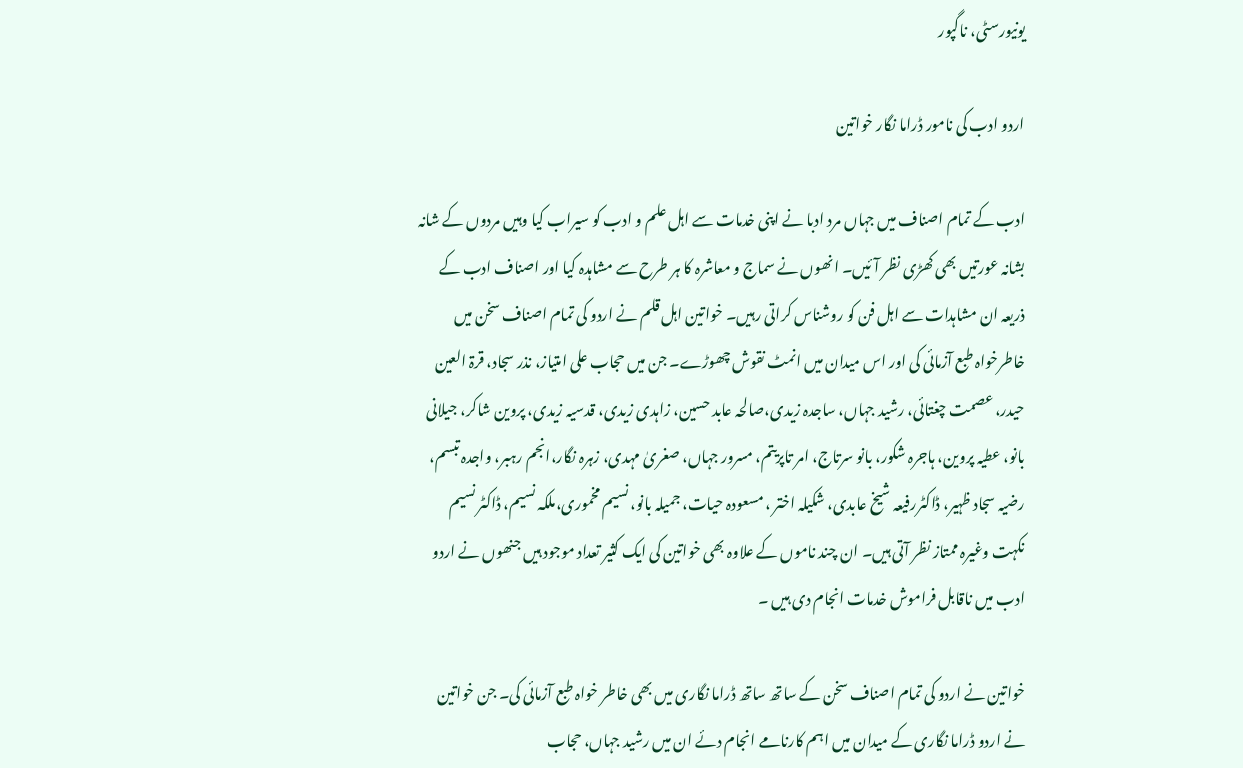یونیورسٹی، ناگپور

اردو ادب کی نامور ڈراما نگار خواتین

ادب کے تمام اصناف میں جہاں مرد ادبا نے اپنی خدمات سے اہل علم و ادب کو سیراب کیا وہیں مردوں کے شانہ بشانہ عورتیں بھی کھڑی نظر آئیں۔ انھوں نے سماج و معاشرہ کا ہر طرح سے مشاہدہ کیا اور اصناف ادب کے ذریعہ ان مشاہدات سے اہل فن کو روشناس کراتی رہیں۔ خواتین اہل قلم نے اردو کی تمام اصناف سخن میں خاطرخواہ طبع آزمائی کی اور اس میدان میں انمٹ نقوش چھوڑے۔ جن میں حجاب علی امتیاز، نذر سجاد، قرۃ العین حیدر، عصمت چغتائی، رشید جہاں، ساجدہ زیدی،صالحہ عابد حسین، زاہدی زیدی، قدسیہ زیدی، پروین شاکر، جیلانی بانو، عطیہ پروین، ہاجرہ شکور، بانو سرتاج، امر تاپریتم، مسرور جہاں، صغریٰ مہدی، زہرہ نگار،انجم رہبر، واجدہ تبسم، رضیہ سجاد ظہیر، ڈاکٹررفیعہ شیخ عابدی، شکیلہ اختر ، مسعودہ حیات، جمیلہ بانو، نسیم مخموری،ملکہ نسیم، ڈاکٹر نسیم نکہت وغیرہ ممتاز نظر آتی ہیں۔ ان چند ناموں کے علاوہ بھی خواتین کی ایک کثیر تعداد موجود ہیں جنھوں نے اردو ادب میں ناقابل فراموش خدمات انجام دی ہیں ۔

خواتین نے اردو کی تمام اصناف سخن کے ساتھ ساتھ ڈراما نگاری میں بھی خاطر خواہ طبع آزمائی کی۔ جن خواتین نے اردو ڈراما نگاری کے میدان میں اہم کارنامے انجام دئے ان میں رشید جہاں، حجاب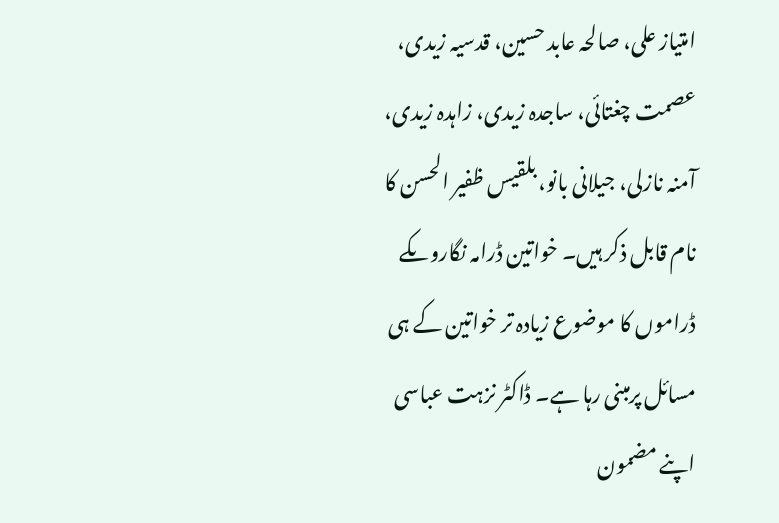امتیاز علی، صالحہ عابد حسین، قدسیہ زیدی، عصمت چغتائی، ساجدہ زیدی، زاہدہ زیدی، آمنہ نازلی، جیلانی بانو، بلقیس ظفیر الحسن کا نام قابل ذکر ہیں۔ خواتین ڈرامہ نگاروںکے ڈراموں کا موضوع زیادہ تر خواتین کے ہی مسائل پرمبنی رہا ہے۔ ڈاکٹر نزہت عباسی اپنے مضمون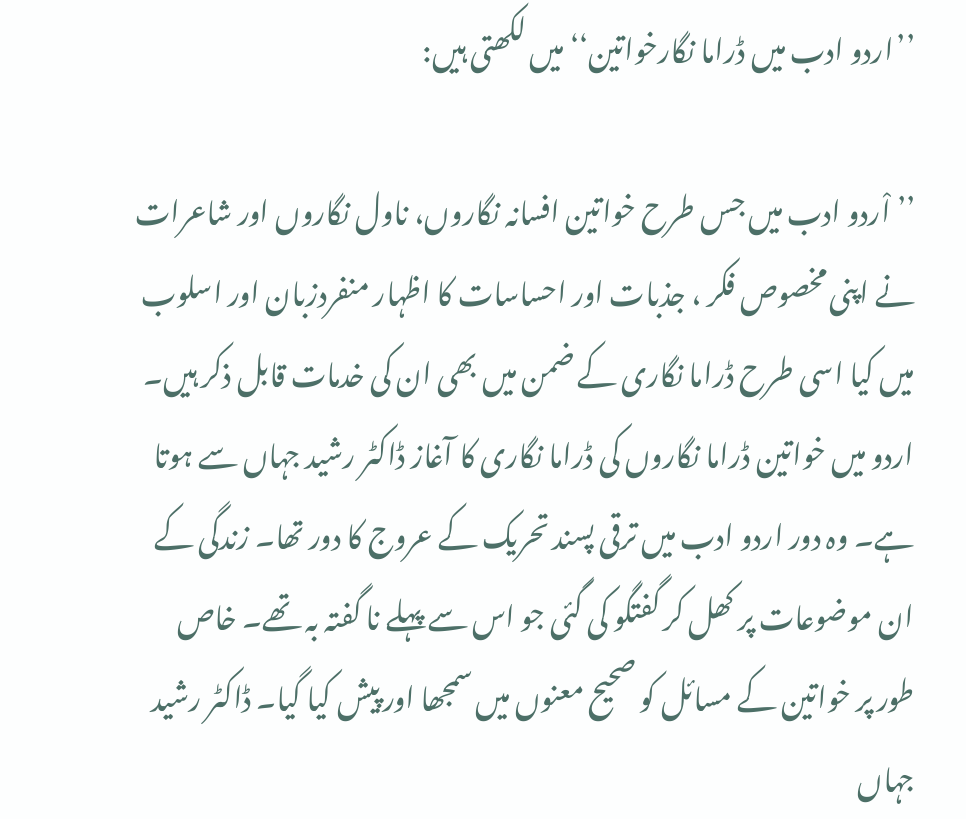’’اردو ادب میں ڈراما نگارخواتین‘‘ میں لکھتی ہیں:

’’اْردو ادب میں جس طرح خواتین افسانہ نگاروں، ناول نگاروں اور شاعرات نے اپنی مخصوص فکر ، جذبات اور احساسات کا اظہار منفردزبان اور اسلوب میں کیا اسی طرح ڈراما نگاری کے ضمن میں بھی ان کی خدمات قابل ذکر ہیں۔ اردو میں خواتین ڈراما نگاروں کی ڈراما نگاری کا آغاز ڈاکٹر رشید جہاں سے ہوتا ہے۔ وہ دور اردو ادب میں ترقی پسند تحریک کے عروج کا دور تھا۔ زندگی کے ان موضوعات پر کھل کر گفتگو کی گئی جو اس سے پہلے نا گفتہ بہ تھے۔ خاص طور پر خواتین کے مسائل کو صحیح معنوں میں سمجھا اور پیش کیا گیا۔ ڈاکٹر رشید جہاں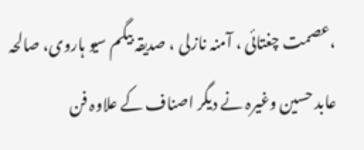،عصمت چغتائی ، آمنہ نازلی ، صدیقہ بیگم سیو ہاروی، صالحہ عابد حسین وغیرہ نے دیگر اصناف کے علاوہ فن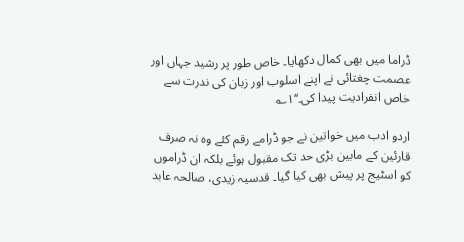ڈراما میں بھی کمال دکھایا۔ خاص طور پر رشید جہاں اور عصمت چغتائی نے اپنے اسلوب اور زبان کی ندرت سے خاص انفرادیت پیدا کی۔‘‘۱؎

اردو ادب میں خواتین نے جو ڈرامے رقم کئے وہ نہ صرف قارئین کے مابین بڑی حد تک مقبول ہوئے بلکہ ان ڈراموں کو اسٹیج پر پیش بھی کیا گیا۔ قدسیہ زیدی، صالحہ عابد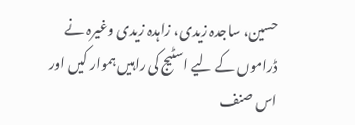حسین، ساجدہ زیدی، زاہدہ زیدی وغیرہ نے ڈراموں کے لیے اسٹیج کی راہیں ہموار کیں اور اس صنف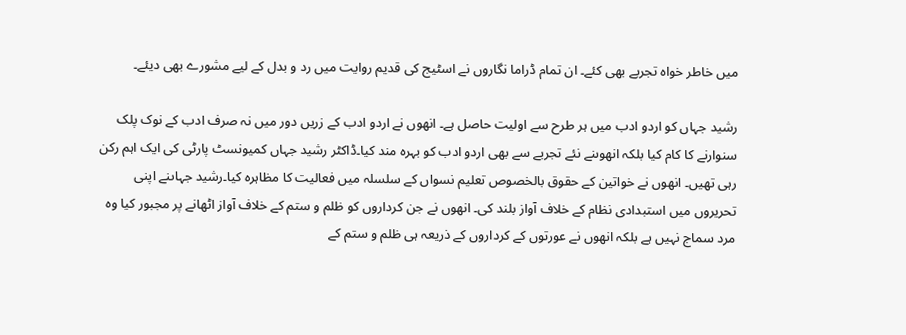میں خاطر خواہ تجربے بھی کئے۔ ان تمام ڈراما نگاروں نے اسٹیج کی قدیم روایت میں رد و بدل کے لیے مشورے بھی دیئے۔

رشید جہاں کو اردو ادب میں ہر طرح سے اولیت حاصل ہے۔ انھوں نے اردو ادب کے زریں دور میں نہ صرف ادب کے نوک پلک سنوارنے کا کام کیا بلکہ انھوںنے نئے تجربے سے بھی اردو ادب کو بہرہ مند کیا۔ڈاکٹر رشید جہاں کمیونسٹ پارٹی کی ایک اہم رکن رہی تھیں۔ انھوں نے خواتین کے حقوق بالخصوص تعلیم نسواں کے سلسلہ میں فعالیت کا مظاہرہ کیا۔رشید جہاںنے اپنی تحریروں میں استبدادی نظام کے خلاف آواز بلند کی۔ انھوں نے جن کرداروں کو ظلم و ستم کے خلاف آواز اٹھانے پر مجبور کیا وہ مرد سماج نہیں ہے بلکہ انھوں نے عورتوں کے کرداروں کے ذریعہ ہی ظلم و ستم کے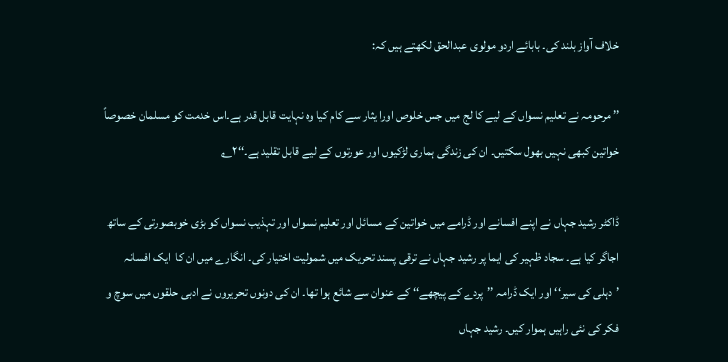خلاف آواز بلند کی۔ بابائے اردو مولوی عبدالحق لکھتے ہیں کہ:

’’ مرحومہ نے تعلیم نسواں کے لیے کا لج میں جس خلوص اورا یثار سے کام کیا وہ نہایت قابل قدر ہے۔اس خدمت کو مسلمان خصوصاً خواتین کبھی نہیں بھول سکتیں۔ ان کی زندگی ہماری لڑکیوں اور عورتوں کے لیے قابل تقلید ہے۔‘‘۲؎

ڈاکٹر رشید جہاں نے اپنے افسانے اور ڈرامے میں خواتین کے مسائل اور تعلیم نسواں اور تہذیب نسواں کو بڑی خوبصورتی کے ساتھ اجاگر کیا ہے۔ سجاد ظہیر کی ایما پر رشید جہاں نے ترقی پسند تحریک میں شمولیت اختیار کی۔ انگارے میں ان کا  ایک افسانہ ’دہلی کی سیر‘‘ اور ایک ڈرامہ ’’پردے کے پیچھے‘‘ کے عنوان سے شائع ہوا تھا۔ ان کی دونوں تحریروں نے ادبی حلقوں میں سوچ و فکر کی نئی راہیں ہموار کیں۔ رشید جہاں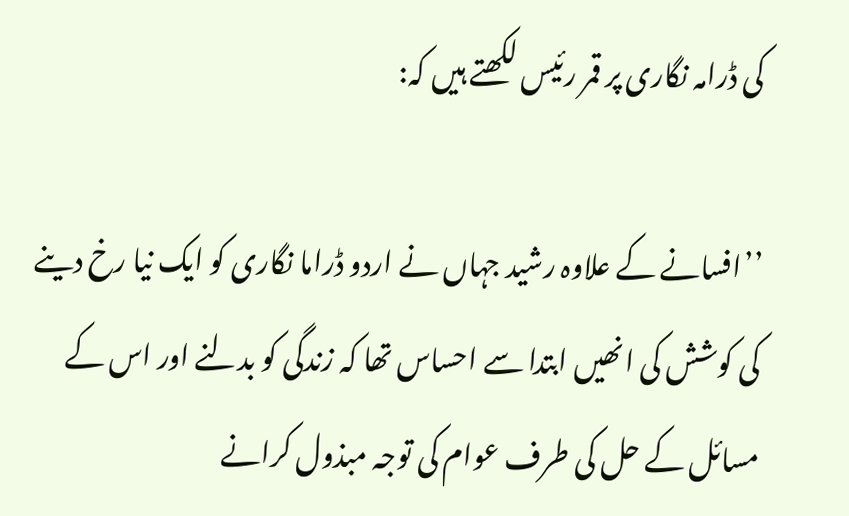کی ڈرامہ نگاری پر قمر رئیس لکھتے ہیں کہ:

’’افسانے کے علاوہ رشید جہاں نے اردو ڈراما نگاری کو ایک نیا رخ دینے کی کوشش کی انھیں ابتدا سے احساس تھا کہ زندگی کو بدلنے اور اس کے مسائل کے حل کی طرف عوام کی توجہ مبذول کرانے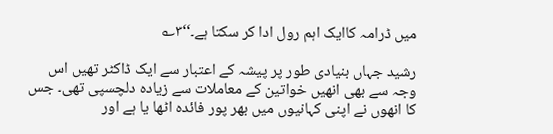میں ڈرامہ کاایک اہم رول ادا کر سکتا ہے۔‘‘۳؎

رشید جہاں بنیادی طور پر پیشہ کے اعتبار سے ایک ڈاکٹر تھیں اس وجہ سے بھی انھیں خواتین کے معاملات سے زیادہ دلچسپی تھی۔ جس کا انھوں نے اپنی کہانیوں میں بھر پور فائدہ اٹھا یا ہے اور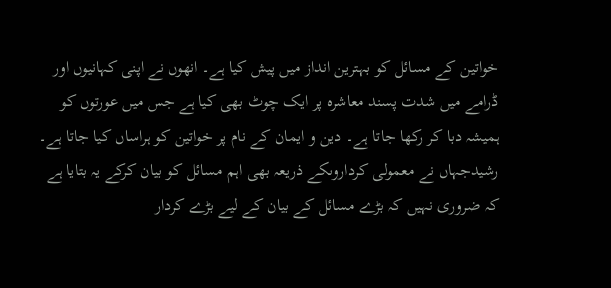خواتین کے مسائل کو بہترین انداز میں پیش کیا ہے۔ انھوں نے اپنی کہانیوں اور ڈرامے میں شدت پسند معاشرہ پر ایک چوٹ بھی کیا ہے جس میں عورتوں کو ہمیشہ دبا کر رکھا جاتا ہے۔ دین و ایمان کے نام پر خواتین کو ہراساں کیا جاتا ہے۔ رشیدجہاں نے معمولی کرداروںکے ذریعہ بھی اہم مسائل کو بیان کرکے یہ بتایا ہے کہ ضروری نہیں کہ بڑے مسائل کے بیان کے لیے بڑے کردار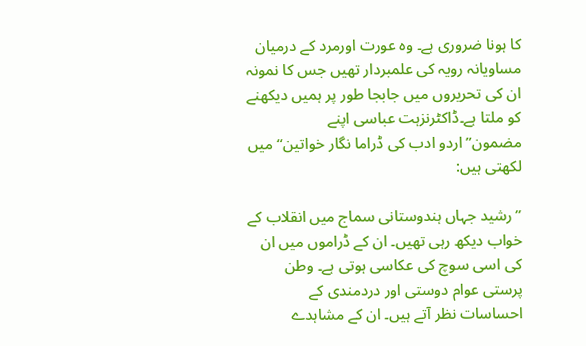کا ہونا ضروری ہے۔ وہ عورت اورمرد کے درمیان مساویانہ رویہ کی علمبردار تھیں جس کا نمونہ ان کی تحریروں میں جابجا طور پر ہمیں دیکھنے کو ملتا ہے۔ڈاکٹرنزہت عباسی اپنے مضمون’’اردو ادب کی ڈراما نگار خواتین‘‘ میں لکھتی ہیں:

’’رشید جہاں ہندوستانی سماج میں انقلاب کے خواب دیکھ رہی تھیں۔ ان کے ڈراموں میں ان کی اسی سوچ کی عکاسی ہوتی ہے۔ وطن پرستی عوام دوستی اور دردمندی کے احساسات نظر آتے ہیں۔ ان کے مشاہدے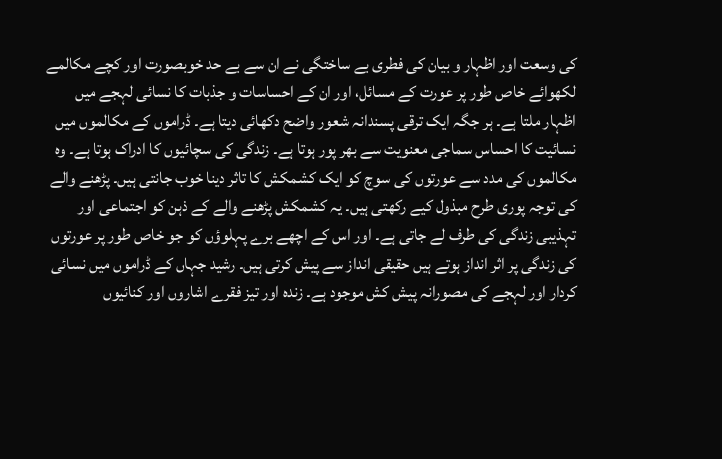کی وسعت اور اظہار و بیان کی فطری بے ساختگی نے ان سے بے حد خوبصورت اور کچے مکالمے لکھوائے خاص طور پر عورت کے مسائل، اور ان کے احساسات و جذبات کا نسائی لہجے میں اظہار ملتا ہے۔ ہر جگہ ایک ترقی پسندانہ شعور واضح دکھائی دیتا ہے۔ ڈراموں کے مکالموں میں نسائیت کا احساس سماجی معنویت سے بھر پور ہوتا ہے۔ زندگی کی سچائیوں کا ادراک ہوتا ہے۔ وہ مکالموں کی مدد سے عورتوں کی سوچ کو ایک کشمکش کا تاثر دینا خوب جانتی ہیں۔ پڑھنے والے کی توجہ پوری طرح مبذول کیے رکھتی ہیں۔ یہ کشمکش پڑھنے والے کے ذہن کو اجتماعی اور تہذیبی زندگی کی طرف لے جاتی ہے۔ اور اس کے اچھے برے پہلوؤں کو جو خاص طور پر عورتوں کی زندگی پر اثر انداز ہوتے ہیں حقیقی انداز سے پیش کرتی ہیں۔ رشید جہاں کے ڈراموں میں نسائی کردار اور لہجے کی مصورانہ پیش کش موجود ہے۔ زندہ اور تیز فقرے اشاروں اور کنائیوں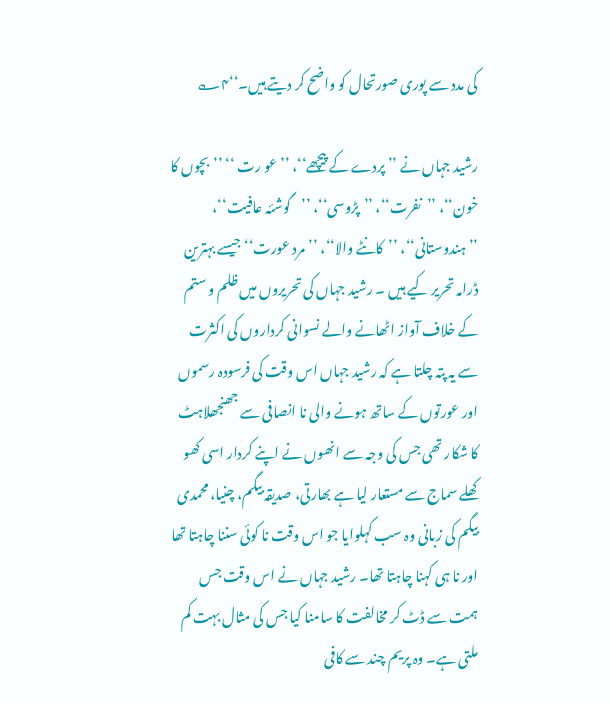کی مدد سے پوری صورتحال کو واضح کر دیتے ہیں۔‘‘۴؎

رشید جہاں نے ’’ پردے کے پیچھے‘‘، ’’عو رت ‘‘ ’’بچوں کا خون‘‘، ’’نفرت‘‘، ’’پڑوسی‘‘، ’’گوشئہ عافیت‘‘، ’’ہندوستانی‘‘، ’’کانٹے والا‘‘، ’’مرد عورت‘‘ جیسے بہترین ڈرامہ تحریر کیے ہیں ۔ رشید جہاں کی تحریروں میں ظلم و ستم کے خلاف آواز اٹھانے والے نسوانی کرداروں کی اکثرت سے یہ پتہ چلتا ہے کہ رشید جہاں اس وقت کی فرسودہ رسموں اور عورتوں کے ساتھ ہونے والی نا انصافی سے جھنجھلاہٹ کا شکار تھی جس کی وجہ سے انھوں نے اپنے کردار اسی کھو کھلے سماج سے مستعار لیا ہے بھارتی، صدیقہ بیگم، چنیا، محمدی بیگم کی زبانی وہ سب کہلوایا جو اس وقت نا کوئی سننا چاہتا تھا اور نا ہی کہنا چاہتا تھا۔ رشید جہاں نے اس وقت جس ہمت سے ڈٹ کر مخالفت کا سامنا کیا جس کی مثال بہت کم ملتی ہے۔ وہ پریم چند سے کافی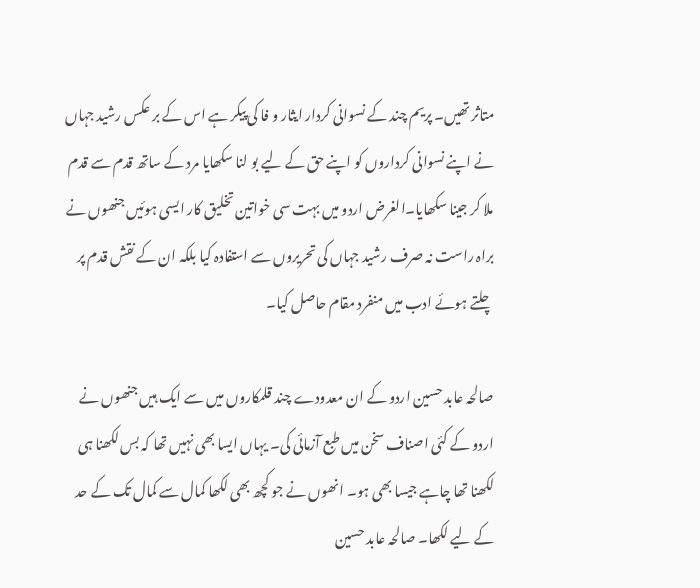متاثر تھیں۔ پریم چند کے نسوانی کردار ایثار و فا کی پیکر ہے اس کے بر عکس رشید جہاں نے اپنے نسوانی کرداروں کو اپنے حق کے لیے بو لنا سکھایا مرد کے ساتھ قدم سے قدم ملا کر جینا سکھایا۔الغرض اردو میں بہت سی خواتین تخلیق کار ایسی ہوئیں جنھوں نے براہ راست نہ صرف رشید جہاں کی تحریروں سے استفادہ کیا بلکہ ان کے نقش قدم پر چلتے ہوئے ادب میں منفرد مقام حاصل کیا۔

صالحہ عابد حسین اردو کے ان معدودے چند قلمکاروں میں سے ایک ہیں جنھوں نے اردو کے کئی اصناف سخن میں طبع آزمائی کی۔ یہاں ایسا بھی نہیں تھا کہ بس لکھنا ہی لکھنا تھا چاہے جیسا بھی ہو۔ انھوں نے جو کچھ بھی لکھا کمال سے کمال تک کے حد کے لیے لکھا۔ صالحہ عابد حسین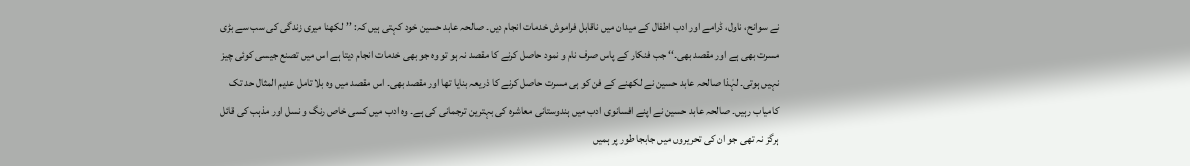نے سوانح، ناول، ڈرامے اور ادب اطفال کے میدان میں ناقابل فراموش خدمات انجام دیں۔ صالحہ عابد حسین خود کہتی ہیں کہ: ’’لکھنا میری زندگی کی سب سے بڑی مسرت بھی ہے اور مقصد بھی۔‘‘ جب فنکار کے پاس صرف نام و نمود حاصل کرنے کا مقصد نہ ہو تو وہ جو بھی خدمات انجام دیتا ہے اس میں تصنع جیسی کوئی چیز نہیں ہوتی۔ لہٰذا صالحہ عابد حسین نے لکھنے کے فن کو ہی مسرت حاصل کرنے کا ذریعہ بنایا تھا اور مقصد بھی۔ اس مقصد میں وہ بلا تامل عدیم المثال حد تک کامیاب رہیں۔ صالحہ عابد حسین نے اپنے افسانوی ادب میں ہندوستانی معاشرہ کی بہترین ترجمانی کی ہے۔ وہ ادب میں کسی خاص رنگ و نسل اور مذہب کی قائل ہرگز نہ تھی جو ان کی تحریروں میں جابجا طور پر ہمیں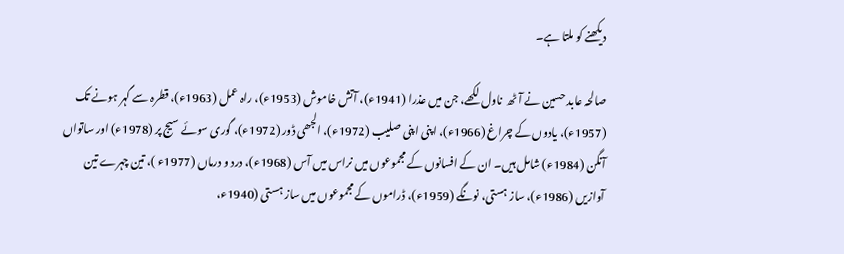دیکھنے کو ملتا ہے۔

صالحہ عابد حسین نے آٹھ  ناول لکھے، جن میں عذرا (1941ء)، آتش خاموش (1953ء)، راہ عمل (1963ء)، قطرہ سے گہر ہونے تک (1957ء)، یادوں کے چراغ (1966ء)، اپنی اپنی صلیب (1972ء)، الجھی ڈور (1972ء)، گوری سوئے سیج پر (1978ء) اور ساتواں آنگن (1984ء) شامل ہیں۔ ان کے افسانوں کے مجموعوں میں نراس میں آس (1968ء)، درد و درماں (1977ء )، تین چہرے تین آوازیں (1986ء)، ساز ہستی، نونگے (1959ء)، ڈراموں کے مجموعوں میں ساز ہستی (1940ء،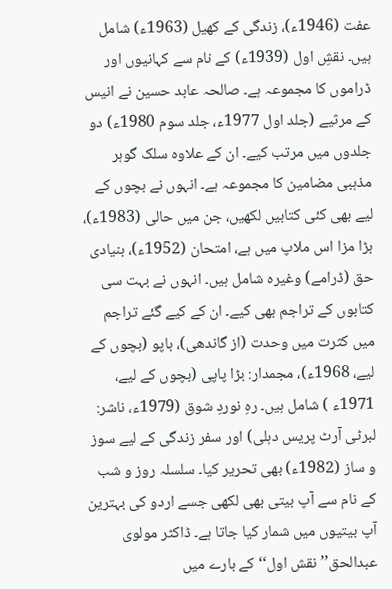عفت (1946ء)، زندگی کے کھیل (1963ء) شامل ہیں۔ نقشِ اول (1939ء) کے نام سے کہانیوں اور ڈراموں کا مجموعہ ہے۔ صالحہ عابد حسین نے انیس کے مرثیے (جلد اول 1977ء، جلد سوم 1980ء) دو جلدوں میں مرتب کیے۔ ان کے علاوہ سلک گوہر مذہبی مضامین کا مجموعہ ہے۔ انہوں نے بچوں کے لیے بھی کئی کتابیں لکھیں، جن میں حالی (1983ء)، بڑا مزا اس ملاپ میں ہے، امتحان (1952ء)، بنیادی حق (ڈرامے) وغیرہ شامل ہیں۔ انہوں نے بہت سی کتابوں کے تراجم بھی کیے۔ ان کے کیے گئے تراجم میں کثرت میں وحدت (از گاندھی)، باپو (بچوں کے لیے، 1968ء)، مجمدار: بڑا پاپی (بچوں کے لیے، 1971ء ) شامل ہیں۔ رہِ نوردِ شوق (1979ء، ناشر: لبرٹی آرٹ پریس دہلی) اور سفر زندگی کے لیے سوز و ساز (1982ء) بھی تحریر کیا۔ سلسلہ روز و شب کے نام سے آپ بیتی بھی لکھی جسے اردو کی بہترین آپ بیتیوں میں شمار کیا جاتا ہے۔ ڈاکٹر مولوی عبدالحق’’ نقش اول‘‘ کے بارے میں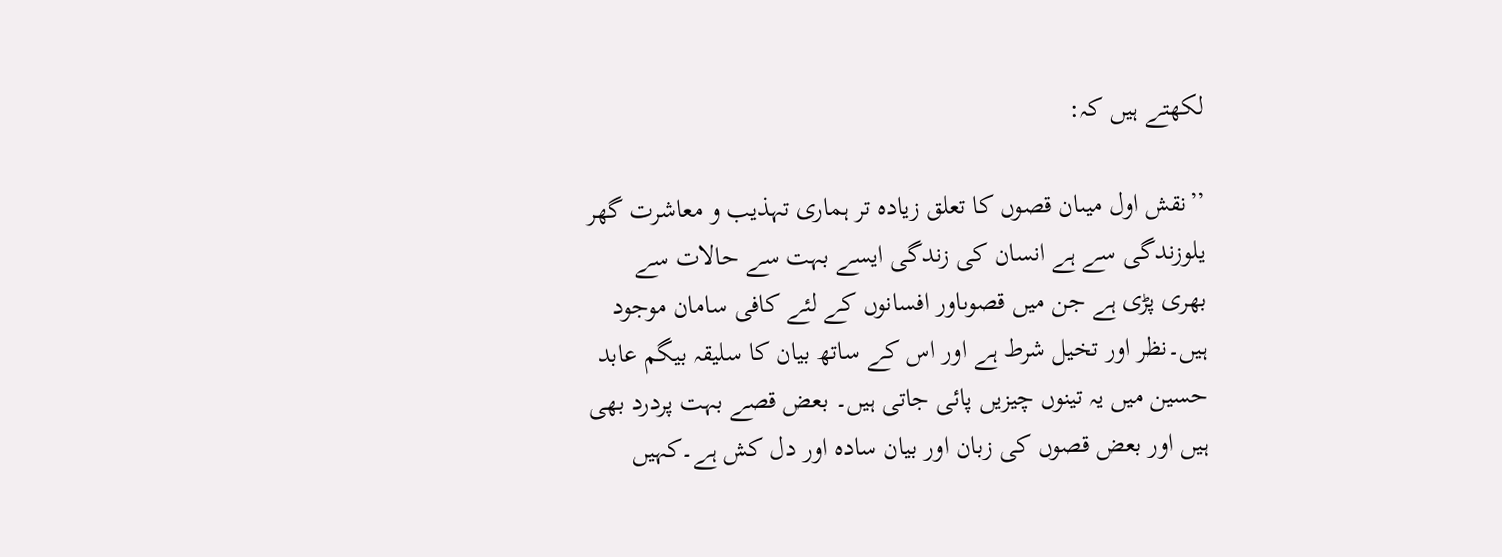لکھتے ہیں کہ:

’’نقش اول میںان قصوں کا تعلق زیادہ تر ہماری تہذیب و معاشرت گھر یلوزندگی سے ہے انسان کی زندگی ایسے بہت سے حالات سے بھری پڑی ہے جن میں قصوںاور افسانوں کے لئے کافی سامان موجود ہیں۔نظر اور تخیل شرط ہے اور اس کے ساتھ بیان کا سلیقہ بیگم عابد حسین میں یہ تینوں چیزیں پائی جاتی ہیں۔ بعض قصے بہت پردرد بھی ہیں اور بعض قصوں کی زبان اور بیان سادہ اور دل کش ہے۔کہیں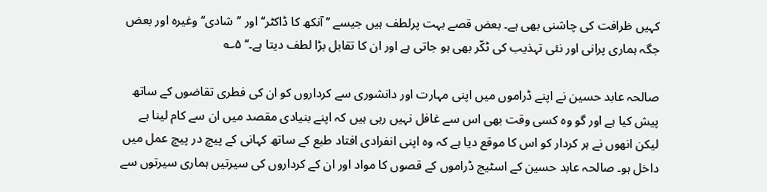کہیں ظرافت کی چاشنی بھی ہے۔ بعض قصے بہت پرلطف ہیں جیسے ’’آنکھ کا ڈاکٹر‘‘ اور ’’شادی‘‘ وغیرہ اور بعض جگہ ہماری پرانی اور نئی تہذیب کی ٹکّر بھی ہو جاتی ہے اور ان کا تقابل بڑا لطف دیتا ہے۔‘‘ ۵؎

صالحہ عابد حسین نے اپنے ڈراموں میں اپنی مہارت اور دانشوری سے کرداروں کو ان کی فطری تقاضوں کے ساتھ پیش کیا ہے اور گو وہ کسی وقت بھی اس سے غافل نہیں رہی ہیں کہ اپنے بنیادی مقصد میں ان سے کام لینا ہے لیکن انھوں نے ہر کردار کو اس کا موقع دیا ہے کہ وہ اپنی انفرادی افتاد طبع کے ساتھ کہانی کے پیچ در پیچ عمل میں داخل ہو۔ صالحہ عابد حسین کے اسٹیج ڈراموں کے قصوں کا مواد اور ان کے کرداروں کی سیرتیں ہماری سیرتوں سے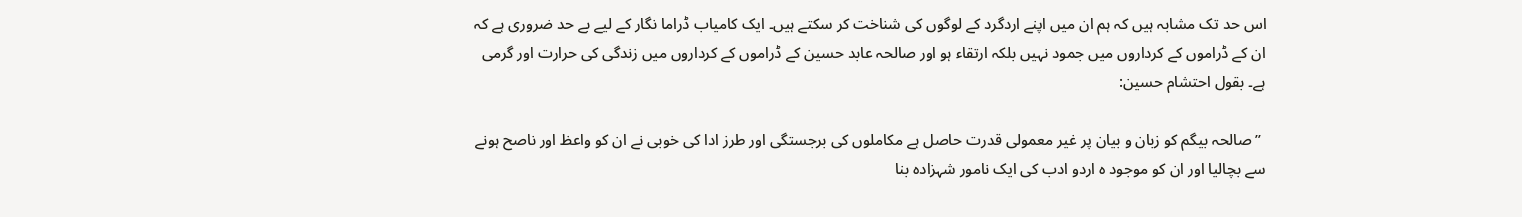اس حد تک مشابہ ہیں کہ ہم ان میں اپنے اردگرد کے لوگوں کی شناخت کر سکتے ہیں۔ ایک کامیاب ڈراما نگار کے لیے بے حد ضروری ہے کہ ان کے ڈراموں کے کرداروں میں جمود نہیں بلکہ ارتقاء ہو اور صالحہ عابد حسین کے ڈراموں کے کرداروں میں زندگی کی حرارت اور گرمی ہے۔ بقول احتشام حسین:

 ’’ صالحہ بیگم کو زبان و بیان پر غیر معمولی قدرت حاصل ہے مکاملوں کی برجستگی اور طرز ادا کی خوبی نے ان کو واعظ اور ناصح ہونے سے بچالیا اور ان کو موجود ہ اردو ادب کی ایک نامور شہزادہ بنا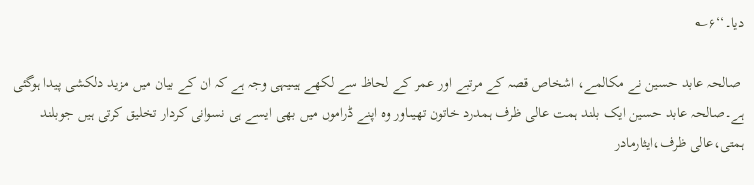دیا۔‘‘۶؎

 صالحہ عابد حسین نے مکالمے، اشخاص قصہ کے مرتبے اور عمر کے لحاظ سے لکھے ہیںیہی وجہ ہے کہ ان کے بیان میں مزید دلکشی پیدا ہوگئی ہے۔صالحہ عابد حسین ایک بلند ہمت عالی ظرف ہمدرد خاتون تھیںاور وہ اپنے ڈراموں میں بھی ایسے ہی نسوانی کردار تخلیق کرتی ہیں جوبلند ہمتی،عالی ظرف،ایثارمادر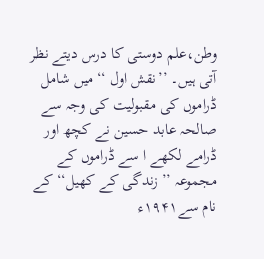وطن،علم دوستی کا درس دیتے نظر آتی ہیں۔ ’’نقش اول ‘‘میں شامل ڈراموں کی مقبولیت کی وجہ سے صالحہ عابد حسین نے کچھ اور ڈرامے لکھے ا سے ڈراموں کے مجموعہ ’’ زندگی کے کھیل‘‘ کے نام سے۱۹۴۱ء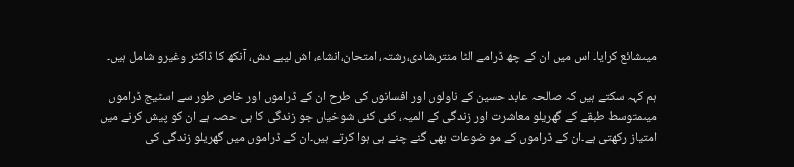میںشائع کرایا۔ اس میں ان کے چھ ڈرامے الٹا منتر،شادی،رشتہ، امتحان،انشاء، اش لیبے دش، آنکھ کا ڈاکٹر وغیرو شامل ہیں۔

ہم کہہ سکتے ہیں کہ صالحہ عابد حسین کے ناولوں اور افسانوں کی طرح ان کے ڈراموں اور خاص طور سے اسٹیج ڈراموں میںمتوسط طبقے کے گھریلو معاشرت اور زندگی کے المیہ، کئی کئی شوخیاں جو زندگی کا ہی حصہ ہے ان کو پیش کرنے میں امتیاز رکھتی ہے۔ان کے ڈراموں کے مو ضوعات بھی گنے چنے ہی ہوا کرتے ہیں۔ان کے ڈراموں میں گھریلو زندگی کی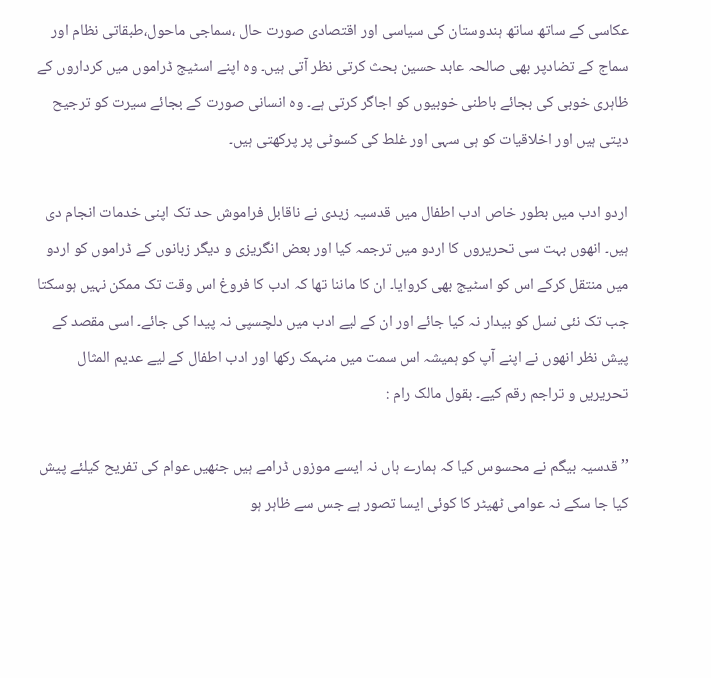عکاسی کے ساتھ ساتھ ہندوستان کی سیاسی اور اقتصادی صورت حال ،سماجی ماحول،طبقاتی نظام اور سماج کے تضادپر بھی صالحہ عابد حسین بحث کرتی نظر آتی ہیں۔ وہ اپنے اسٹیج ڈراموں میں کرداروں کے ظاہری خوبی کی بجائے باطنی خوبیوں کو اجاگر کرتی ہے۔ وہ انسانی صورت کے بجائے سیرت کو ترجیح دیتی ہیں اور اخلاقیات کو ہی سہی اور غلط کی کسوٹی پر پرکھتی ہیں۔

اردو ادب میں بطور خاص ادب اطفال میں قدسیہ زیدی نے ناقابل فراموش حد تک اپنی خدمات انجام دی ہیں۔ انھوں بہت سی تحریروں کا اردو میں ترجمہ کیا اور بعض انگریزی و دیگر زبانوں کے ڈراموں کو اردو میں منتقل کرکے اس کو اسٹیج بھی کروایا۔ ان کا ماننا تھا کہ ادب کا فروغ اس وقت تک ممکن نہیں ہوسکتا جب تک نئی نسل کو بیدار نہ کیا جائے اور ان کے لیے ادب میں دلچسپی نہ پیدا کی جائے۔ اسی مقصد کے پیش نظر انھوں نے اپنے آپ کو ہمیشہ اس سمت میں منہمک رکھا اور ادب اطفال کے لیے عدیم المثال تحریریں و تراجم رقم کیے۔ بقول مالک رام :

’’قدسیہ بیگم نے محسوس کیا کہ ہمارے ہاں نہ ایسے موزوں ڈرامے ہیں جنھیں عوام کی تفریح کیلئے پیش کیا جا سکے نہ عوامی ٹھیٹر کا کوئی ایسا تصور ہے جس سے ظاہر ہو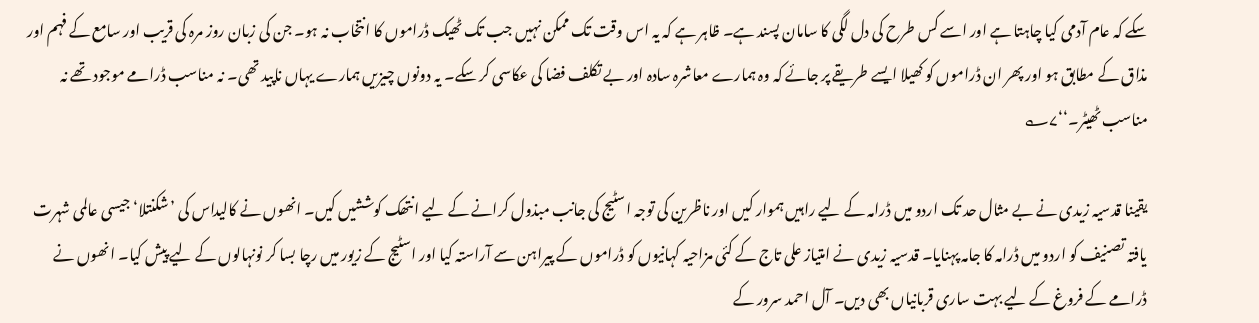سکے کہ عام آدمی کیا چاہتا ہے اور اسے کس طرح کی دل لگی کا سامان پسند ہے۔ ظاہر ہے کہ یہ اس وقت تک ممکن نہیں جب تک ٹھیک ڈراموں کا انتخاب نہ ہو۔ جن کی زبان روز مرہ کی قریب اور سامع کے فہم اور مذاق کے مطابق ہو اور پھر ان ڈراموں کو کھیلا ایسے طریقے پر جائے کہ وہ ہمارے معاشرہ سادہ اور بے تکلف فضا کی عکاسی کر سکے۔ یہ دونوں چیزیں ہمارے یہاں ناپید تھی۔ نہ مناسب ڈرامے موجود تھے نہ مناسب ٹھیٹر۔‘‘۷؎

یقینا قدسیہ زیدی نے بے مثال حد تک اردو میں ڈرامہ کے لیے راہیں ہموار کیں اور ناظرین کی توجہ اسٹیج کی جانب مبذول کرانے کے لیے انتھک کوششیں کیں۔ انھوں نے کالیداس کی ’شکنتلا‘ جیسی عالمی شہرت یافتہ تصنیف کو اردو میں ڈرامہ کا جامہ پہنایا۔ قدسیہ زیدی نے امتیاز علی تاج کے کئی مزاحیہ کہانیوں کو ڈراموں کے پیراہن سے آراستہ کیا اور اسٹیج کے زیور میں رچا بسا کر نونہالوں کے لیے پیش کیا۔ انھوں نے ڈرامے کے فروغ کے لیے بہت ساری قربانیاں بھی دیں۔ آل احمد سرور کے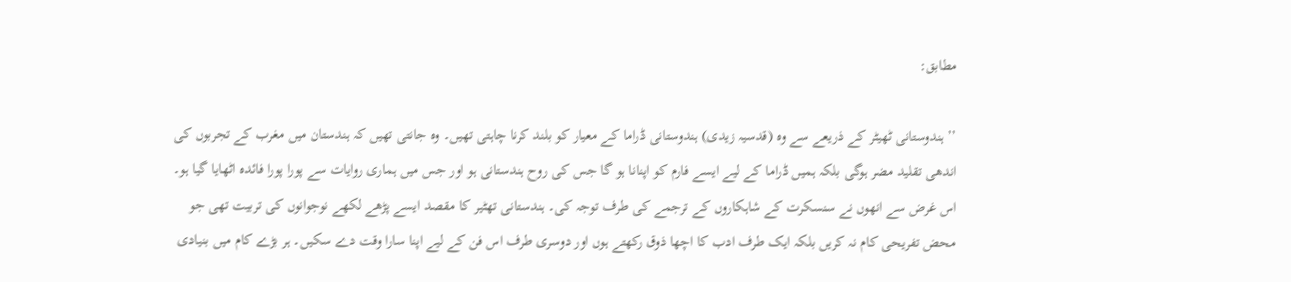مطابق:

’’ ہندوستانی ٹھیٹر کے ذریعے سے وہ (قدسیہ زیدی) ہندوستانی ڈراما کے معیار کو بلند کرنا چاہتی تھیں۔ وہ جانتی تھیں کہ ہندستان میں مغرب کے تجربوں کی اندھی تقلید مضر ہوگی بلکہ ہمیں ڈراما کے لیے ایسے فارم کو اپنانا ہو گا جس کی روح ہندستانی ہو اور جس میں ہماری روایات سے پورا پورا فائدہ اٹھایا گیا ہو۔ اس غرض سے انھوں نے سنسکرت کے شاہکاروں کے ترجمے کی طرف توجہ کی۔ ہندستانی تھٹیر کا مقصد ایسے پڑھے لکھے نوجوانوں کی تربیت تھی جو محض تفریحی کام نہ کریں بلکہ ایک طرف ادب کا اچھا ذوق رکھتے ہوں اور دوسری طرف اس فن کے لیے اپنا سارا وقت دے سکیں۔ ہر بڑے کام میں بنیادی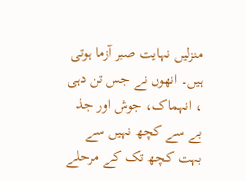منزلیں نہایت صبر آزما ہوتی ہیں۔ انھوں نے جس تن دہی ، انہماک، جوش اور جذ بے سے کچھ نہیں سے بہت کچھ تک کے مرحلے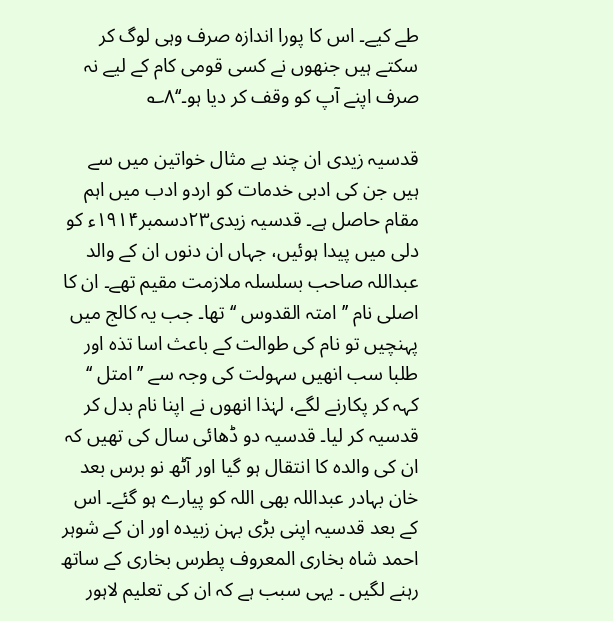طے کیے۔ اس کا پورا اندازہ صرف وہی لوگ کر سکتے ہیں جنھوں نے کسی قومی کام کے لیے نہ صرف اپنے آپ کو وقف کر دیا ہو۔‘‘۸؎

قدسیہ زیدی ان چند بے مثال خواتین میں سے ہیں جن کی ادبی خدمات کو اردو ادب میں اہم مقام حاصل ہے۔ قدسیہ زیدی۲۳دسمبر۱۹۱۴ء کو دلی میں پیدا ہوئیں، جہاں ان دنوں ان کے والد عبداللہ صاحب بسلسلہ ملازمت مقیم تھے۔ ان کا اصلی نام ’’امتہ القدوس ‘‘تھا۔ جب یہ کالج میں پہنچیں تو نام کی طوالت کے باعث اسا تذہ اور طلبا سب انھیں سہولت کی وجہ سے ’’امتل ‘‘ کہہ کر پکارنے لگے، لہٰذا انھوں نے اپنا نام بدل کر قدسیہ کر لیا۔ قدسیہ دو ڈھائی سال کی تھیں کہ ان کی والدہ کا انتقال ہو گیا اور آٹھ نو برس بعد خان بہادر عبداللہ بھی اللہ کو پیارے ہو گئے۔ اس کے بعد قدسیہ اپنی بڑی بہن زبیدہ اور ان کے شوہر احمد شاہ بخاری المعروف پطرس بخاری کے ساتھ رہنے لگیں ۔ یہی سبب ہے کہ ان کی تعلیم لاہور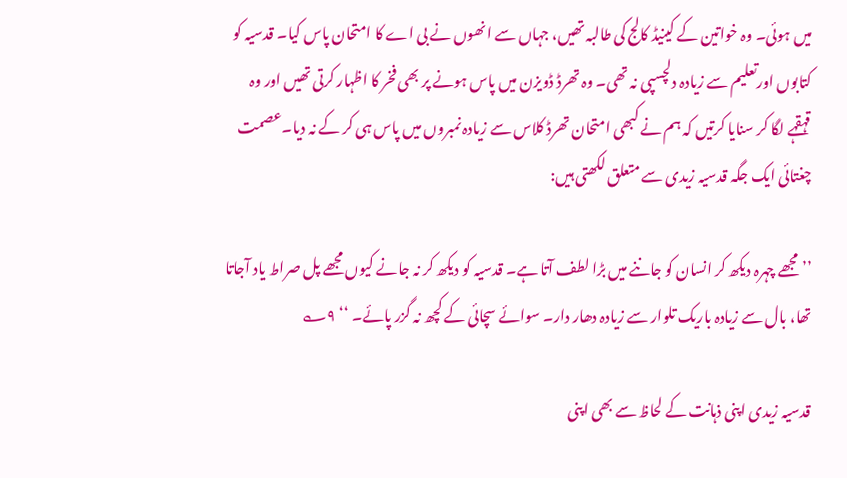میں ہوئی۔ وہ خواتین کے کینیڈ کالج کی طالبہ تھیں، جہاں سے انھوں نے بی اے کا امتحان پاس کیا۔ قدسیہ کو کتابوں اورتعلیم سے زیادہ دلچسپی نہ تھی۔ وہ تھرڈ ڈویزن میں پاس ہونے پر بھی فخر کا اظہار کرتی تھیں اور وہ قہقہے لگا کر سنایا کرتیں کہ ہم نے کبھی امتحان تھرڈ کلاس سے زیادہ نمبروں میں پاس ہی کر کے نہ دیا۔عصمت چغتائی ایک جگہ قدسیہ زیدی سے متعلق لکھتی ہیں:

’’ مجھے چہرہ دیکھ کر انسان کو جاننے میں بڑا لطف آتا ہے۔ قدسیہ کو دیکھ کر نہ جانے کیوں مجھے پل صراط یاد آجاتا تھا، بال سے زیادہ باریک تلوار سے زیادہ دھار دار۔ سوائے سچائی کے کچھ نہ گزر پائے۔ ‘‘ ۹؎

قدسیہ زیدی اپنی ذہانت کے لحاظ سے بھی اپنی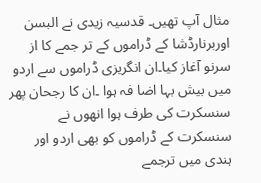مثال آپ تھیں۔ قدسیہ زیدی نے البسن اوربرنارڈشا کے ڈراموں کے تر جمے کا از سرنو آغاز کیا۔ان انگریزی ڈراموں سے اردو میں بیش بہا اضا فہ ہوا ۔ان کا رجحان پھر سنسکرت کی طرف ہوا انھوں نے سنسکرت کے ڈراموں کو بھی اردو اور ہندی میں ترجمے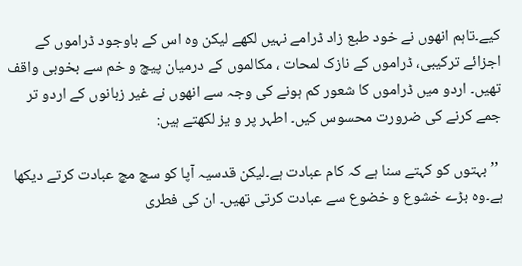کیے۔تاہم انھوں نے خود طبع زاد ڈرامے نہیں لکھے لیکن وہ اس کے باوجود ڈراموں کے اجزائے ترکیبی، ڈراموں کے نازک لمحات ، مکالموں کے درمیان پیچ و خم سے بخوبی واقف تھیں۔ اردو میں ڈراموں کا شعور کم ہونے کی وجہ سے انھوں نے غیر زبانوں کے اردو تر جمے کرنے کی ضرورت محسوس کیں۔ اطہر پر و یز لکھتے ہیں:

 ’’بہتوں کو کہتے سنا ہے کہ کام عبادت ہے۔لیکن قدسیہ آپا کو سچ مچ عبادت کرتے دیکھا ہے۔وہ بڑے خشوع و خضوع سے عبادت کرتی تھیں۔ ان کی فطری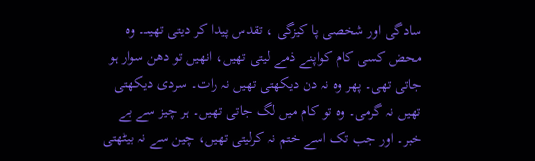سادگی اور شخصی پا کیزگی ، تقدس پیدا کر دیتی تھیںـ۔ وہ محض کسی کام کواپنے ذمے لیتی تھیں، انھیں تو دھن سوار ہو جاتی تھی۔ پھر وہ نہ دن دیکھتی تھیں نہ رات۔ سردی دیکھتی تھیں نہ گرمی۔ وہ تو کام میں لگ جاتی تھیں۔ ہر چیز سے بے خبر۔ اور جب تک اسے ختم نہ کرلیتی تھیں، چین سے نہ بیٹھتی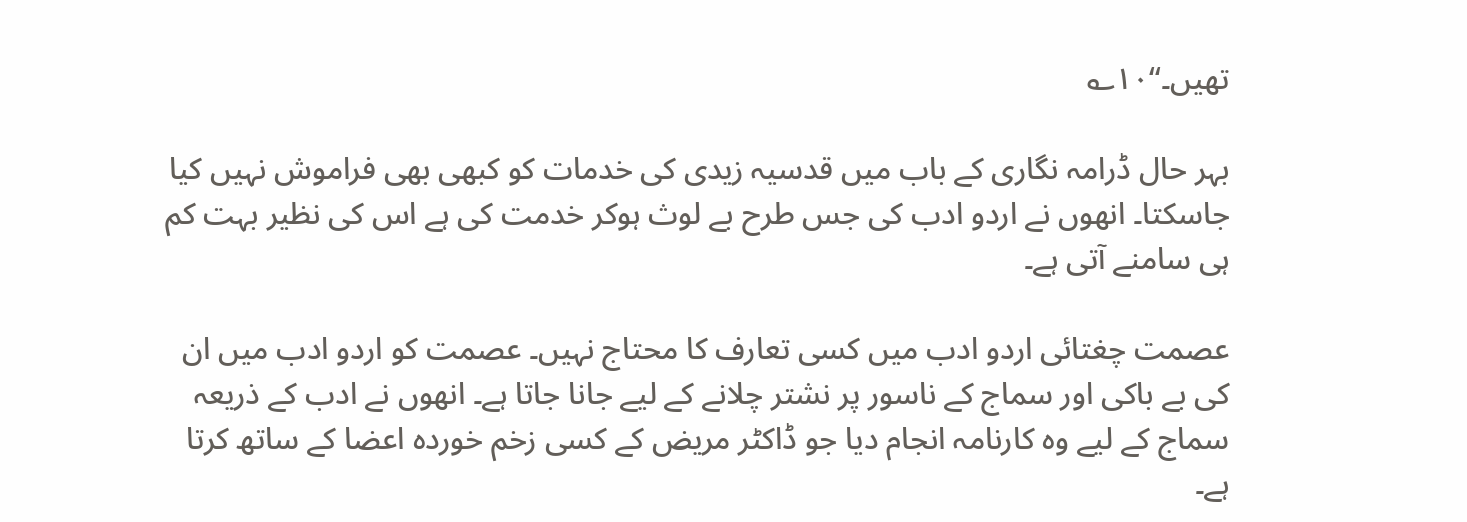تھیں۔‘‘۱۰؎

بہر حال ڈرامہ نگاری کے باب میں قدسیہ زیدی کی خدمات کو کبھی بھی فراموش نہیں کیا جاسکتا۔ انھوں نے اردو ادب کی جس طرح بے لوث ہوکر خدمت کی ہے اس کی نظیر بہت کم ہی سامنے آتی ہے۔

عصمت چغتائی اردو ادب میں کسی تعارف کا محتاج نہیں۔ عصمت کو اردو ادب میں ان کی بے باکی اور سماج کے ناسور پر نشتر چلانے کے لیے جانا جاتا ہے۔ انھوں نے ادب کے ذریعہ سماج کے لیے وہ کارنامہ انجام دیا جو ڈاکٹر مریض کے کسی زخم خوردہ اعضا کے ساتھ کرتا ہے۔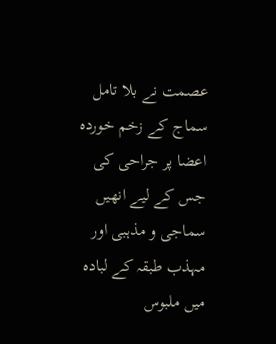عصمت نے بلا تامل سماج کے زخم خوردہ اعضا پر جراحی کی جس کے لیے انھیں سماجی و مذہبی اور مہذب طبقہ کے لبادہ میں ملبوس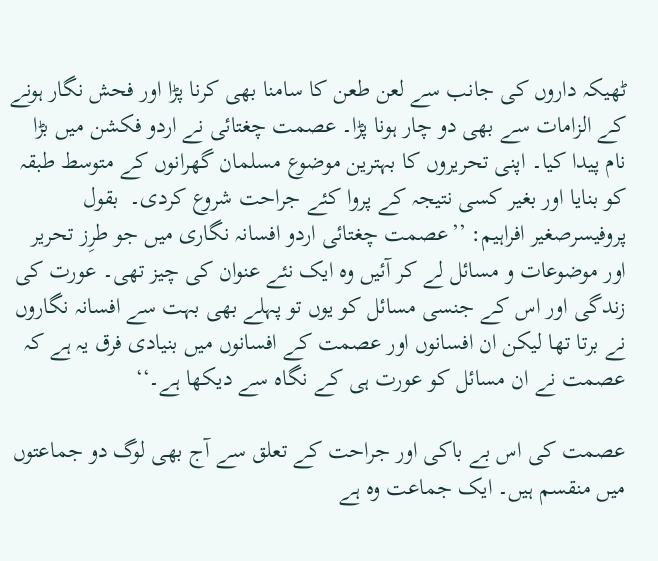ٹھیکہ داروں کی جانب سے لعن طعن کا سامنا بھی کرنا پڑا اور فحش نگار ہونے کے الزامات سے بھی دو چار ہونا پڑا۔ عصمت چغتائی نے اردو فکشن میں بڑا نام پیدا کیا۔ اپنی تحریروں کا بہترین موضوع مسلمان گھرانوں کے متوسط طبقہ کو بنایا اور بغیر کسی نتیجہ کے پروا کئے جراحت شروع کردی۔  بقول پروفیسرصغیر افراہیم: ’’عصمت چغتائی اردو افسانہ نگاری میں جو طرِز تحریر اور موضوعات و مسائل لے کر آئیں وہ ایک نئے عنوان کی چیز تھی۔ عورت کی زندگی اور اس کے جنسی مسائل کو یوں تو پہلے بھی بہت سے افسانہ نگاروں نے برتا تھا لیکن ان افسانوں اور عصمت کے افسانوں میں بنیادی فرق یہ ہے کہ عصمت نے ان مسائل کو عورت ہی کے نگاہ سے دیکھا ہے۔‘‘

عصمت کی اس بے باکی اور جراحت کے تعلق سے آج بھی لوگ دو جماعتوں میں منقسم ہیں۔ ایک جماعت وہ ہے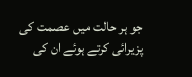جو ہر حالت میں عصمت کی پزیرائی کرتے ہوئے ان کی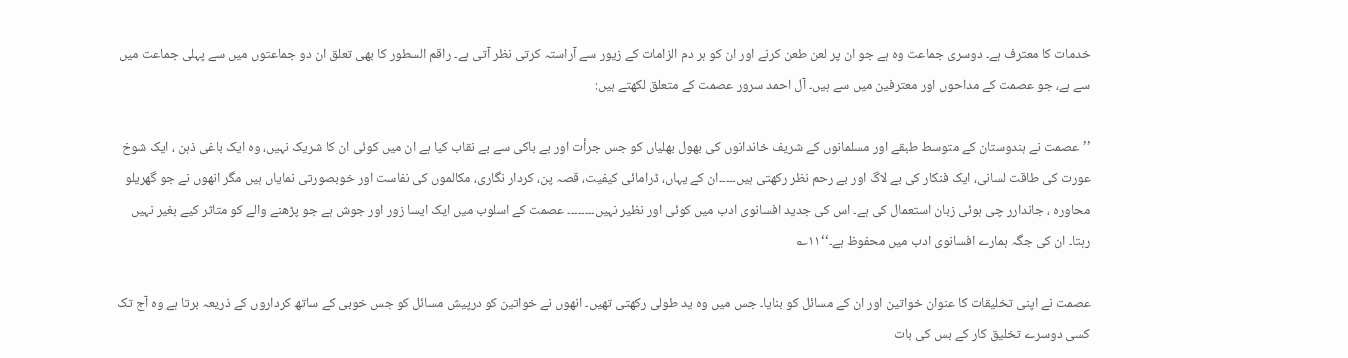خدمات کا معترف ہے۔ دوسری جماعت وہ ہے جو ان پر لعن طعن کرنے اور ان کو ہر دم الزامات کے زیور سے آراستہ کرتی نظر آتی ہے۔ راقم السطور کا بھی تعلق ان دو جماعتوں میں سے پہلی جماعت میں سے ہے، جو عصمت کے مداحوں اور معترفین میں سے ہیں۔ آل احمد سرور عصمت کے متعلق لکھتے ہیں:

’’عصمت نے ہندوستان کے متوسط طبقے اور مسلمانوں کے شریف خاندانوں کی بھول بھلیاں کو جس جرأت اور بے باکی سے بے نقاب کیا ہے ان میں کوئی ان کا شریک نہیں، وہ ایک باغی ذہن ، ایک شوخ عورت کی طاقت لسانی، ایک فنکار کی بے لاگ اور بے رحم نظر رکھتی ہیں۔۔۔۔۔ان کے یہاں، ڈرامائی کیفیت، قصہ پن، کردار نگاری، مکالموں کی نفاست اور خوبصورتی نمایاں ہیں مگر انھوں نے جو گھریلو محاورہ ، جاندارر چی ہوئی زبان استعمال کی ہے۔ اس کی جدید افسانوی ادب میں کوئی اور نظیر نہیں۔۔۔۔۔۔۔۔ عصمت کے اسلوب میں ایک ایسا زور اور جوش ہے جو پڑھنے والے کو متاثر کیے بغیر نہیں رہتا۔ ان کی جگہ ہمارے افسانوی ادب میں محفوظ ہے۔‘‘۱۱؎

عصمت نے اپنی تخلیقات کا عنوان خواتین اور ان کے مسائل کو بنایا۔ جس میں وہ ید طولی رکھتی تھیں۔ انھوں نے خواتین کو درپیش مسائل کو جس خوبی کے ساتھ کرداروں کے ذریعہ برتا ہے وہ آج تک کسی دوسرے تخلیق کار کے بس کی بات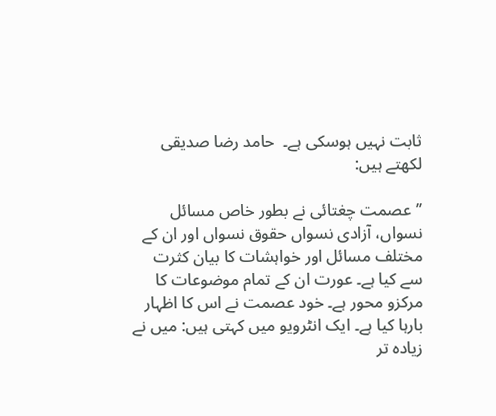ثابت نہیں ہوسکی ہے۔  حامد رضا صدیقی لکھتے ہیں:

’’عصمت چغتائی نے بطور خاص مسائل نسواں، آزادی نسواں حقوق نسواں اور ان کے مختلف مسائل اور خواہشات کا بیان کثرت سے کیا ہے۔ عورت ان کے تمام موضوعات کا مرکزو محور ہے۔ خود عصمت نے اس کا اظہار بارہا کیا ہے۔ ایک انٹرویو میں کہتی ہیں: میں نے زیادہ تر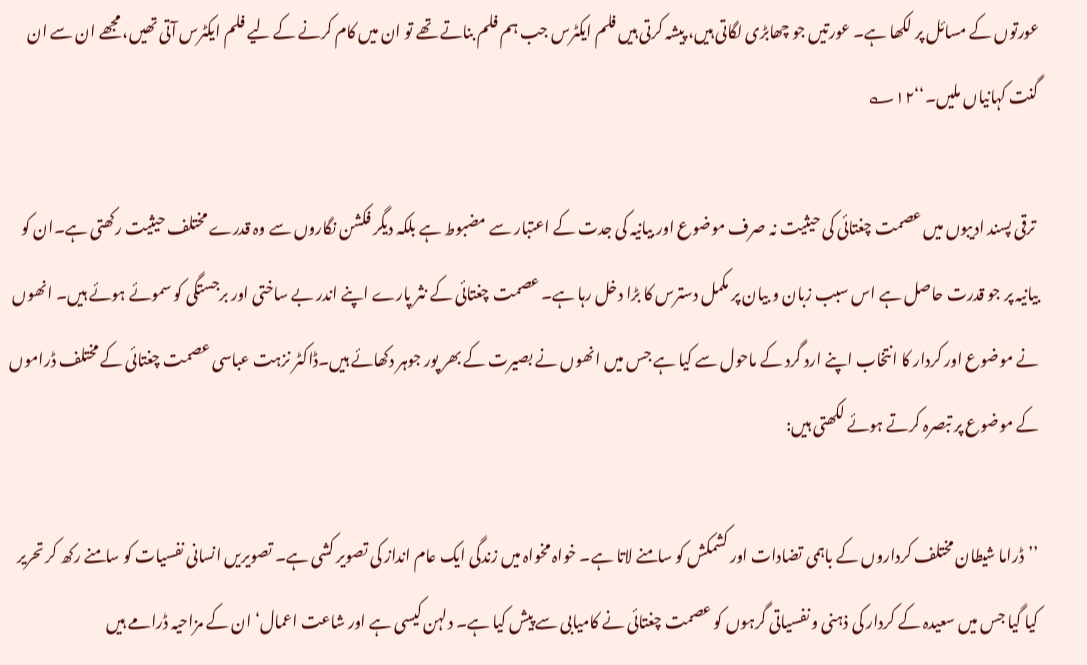عورتوں کے مسائل پر لکھا ہے۔ عورتیں جو چھابڑی لگاتی ہیں، پیشہ کرتی ہیں فلم ایکٹرس جب ہم فلم بناتے تھے تو ان میں کام کرنے کے لیے فلم ایکٹرس آتی تھیں، مجھے ان سے ان گنت کہانیاں ملیں۔‘‘۱۲؎

 ترقی پسند ادیبوں میں عصمت چغتائی کی حیثیت نہ صرف موضوع اور بیانیہ کی جدت کے اعتبار سے مضبوط ہے بلکہ دیگر فکشن نگاروں سے وہ قدرے مختلف حیثیت رکھتی ہے۔ان کو بیانیہ پر جو قدرت حاصل ہے اس سبب زبان و بیان پر مکمل دسترس کا بڑا دخل رہا ہے۔ عصمت چغتائی کے نثر پارے اپنے اندر بے ساختی اور برجستگی کو سموئے ہوئے ہیں۔ انھوں نے موضوع اور کردار کا انتخاب اپنے ارد گرد کے ماحول سے کیا ہے جس میں انھوں نے بصیرت کے بھر پور جوہر دکھائے ہیں۔ڈاکٹر نزہت عباسی عصمت چغتائی کے مختلف ڈراموں کے موضوع پر تبصرہ کرتے ہوئے لکھتی ہیں:

’’ڈراما شیطان مختلف کرداروں کے باہمی تضادات اور کشمکش کو سامنے لاتا ہے۔ خواہ مخواہ میں زندگی ایک عام انداز کی تصویر کشی ہے۔ تصویریں انسانی نفسیات کو سامنے رکھ کر تحریر کیا گیا جس میں سعیدہ کے کردار کی ذہنی و نفسیاتی گرہوں کو عصمت چغتائی نے کامیابی سے پیش کیا ہے۔ دلہن کیسی ہے اور شاعت اعمال‘ ان کے مزاحیہ ڈرامے ہیں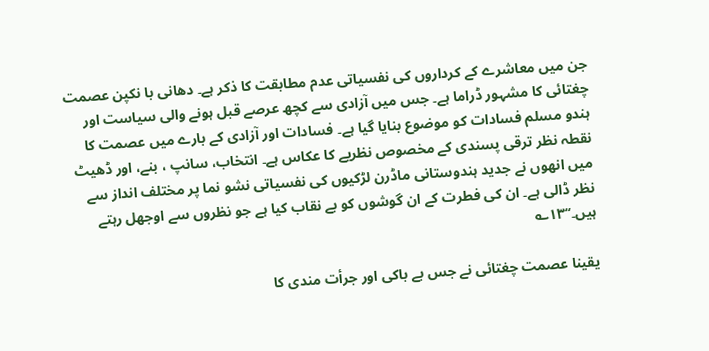جن میں معاشرے کے کرداروں کی نفسیاتی عدم مطابقت کا ذکر ہے۔ دھانی با نکپن عصمت چغتائی کا مشہور ڈراما ہے۔ جس میں آزادی سے کچھ عرصے قبل ہونے والی سیاست اور ہندو مسلم فسادات کو موضوع بنایا گیا ہے۔ فسادات اور آزادی کے بارے میں عصمت کا نقطہ نظر ترقی پسندی کے مخصوص نظریے کا عکاس ہے۔ انتخاب، سانپ ، بنے، اور ڈھیٹ میں انھوں نے جدید ہندوستانی ماڈرن لڑکیوں کی نفسیاتی نشو نما پر مختلف انداز سے نظر ڈالی ہے۔ ان کی فطرت کے ان گوشوں کو بے نقاب کیا ہے جو نظروں سے اوجھل رہتے ہیں۔‘‘۱۳؎

یقینا عصمت چغتائی نے جس بے باکی اور جرأت مندی کا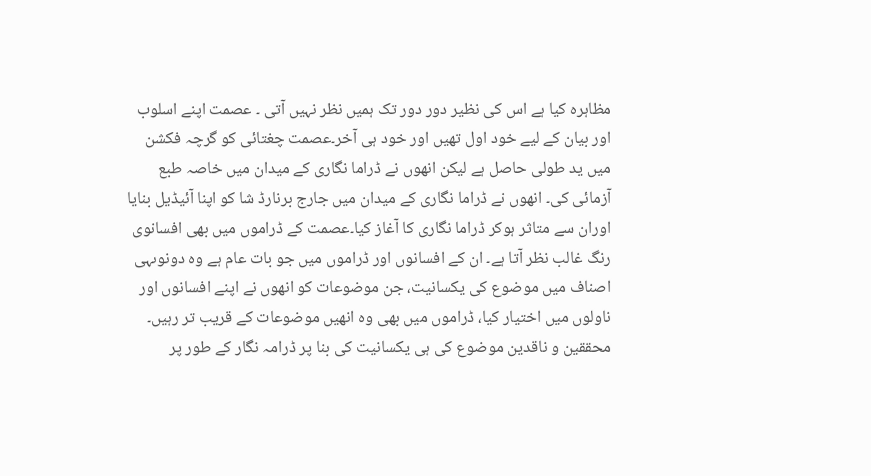مظاہرہ کیا ہے اس کی نظیر دور دور تک ہمیں نظر نہیں آتی ۔ عصمت اپنے اسلوب اور بیان کے لیے خود اول تھیں اور خود ہی آخر۔عصمت چغتائی کو گرچہ فکشن میں ید طولی حاصل ہے لیکن انھوں نے ڈراما نگاری کے میدان میں خاصہ طبع آزمائی کی۔ انھوں نے ڈراما نگاری کے میدان میں جارج برنارڈ شا کو اپنا آئیڈیل بنایا اوران سے متاثر ہوکر ڈراما نگاری کا آغاز کیا۔عصمت کے ڈراموں میں بھی افسانوی رنگ غالب نظر آتا ہے۔ ان کے افسانوں اور ڈراموں میں جو بات عام ہے وہ دونوںہی اصناف میں موضوع کی یکسانیت، جن موضوعات کو انھوں نے اپنے افسانوں اور ناولوں میں اختیار کیا، ڈراموں میں بھی وہ انھیں موضوعات کے قریب تر رہیں۔ محققین و ناقدین موضوع کی ہی یکسانیت کی بنا پر ڈرامہ نگار کے طور پر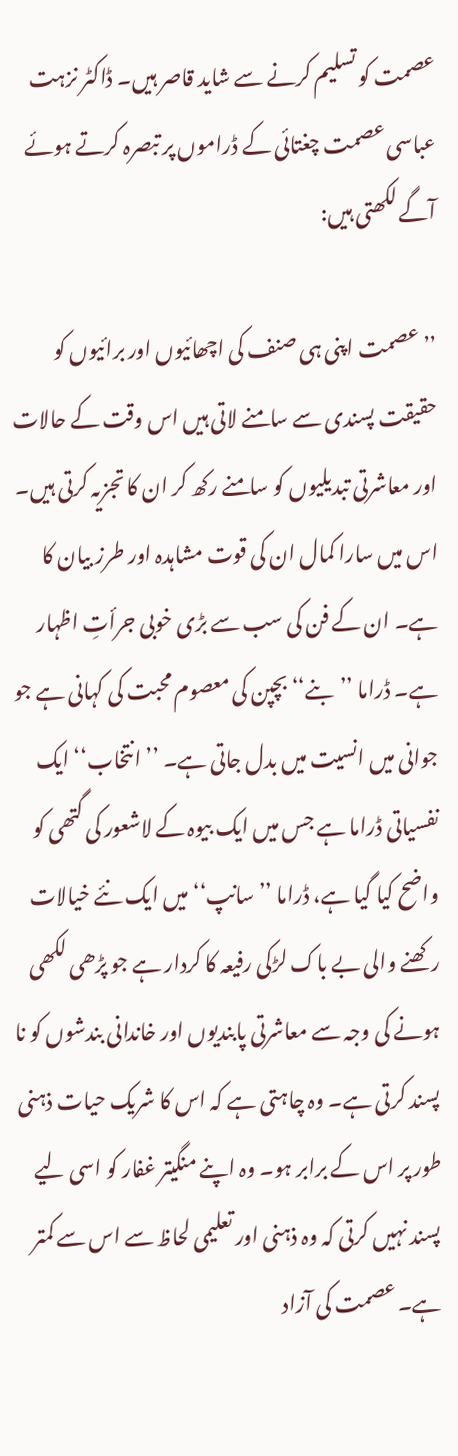عصمت کو تسلیم کرنے سے شاید قاصر ہیں۔ ڈاکٹر نزہت عباسی عصمت چغتائی کے ڈراموں پر تبصرہ کرتے ہوئے آگے لکھتی ہیں:

’’عصمت اپنی ہی صنف کی اچھائیوں اور برائیوں کو حقیقت پسندی سے سامنے لاتی ہیں اس وقت کے حالات اور معاشرتی تبدیلیوں کو سامنے رکھ کر ان کا تجزیہ کرتی ہیں۔ اس میں سارا کمال ان کی قوت مشاہدہ اور طرز بیان کا ہے۔ ان کے فن کی سب سے بڑی خوبی جرأتِ اظہار ہے۔ ڈراما ’’بنے‘‘ بچپن کی معصوم محبت کی کہانی ہے جو جوانی میں انسیت میں بدل جاتی ہے۔ ’’ انتخاب‘‘ ایک نفسیاتی ڈراما ہے جس میں ایک بیوہ کے لاشعور کی گتھی کو واضح کیا گیا ہے، ڈراما ’’سانپ‘‘ میں ایک نئے خیالات رکھنے والی بے باک لڑکی رفیعہ کا کردار ہے جو پڑھی لکھی ہونے کی وجہ سے معاشرتی پابندیوں اور خاندانی بندشوں کو نا پسند کرتی ہے۔ وہ چاہتی ہے کہ اس کا شریک حیات ذہنی طور پر اس کے برابر ہو۔ وہ اپنے منگیتر غفار کو اسی لیے پسند نہیں کرتی کہ وہ ذہنی اور تعلیمی لحاظ سے اس سے کمتر ہے۔ عصمت کی آزاد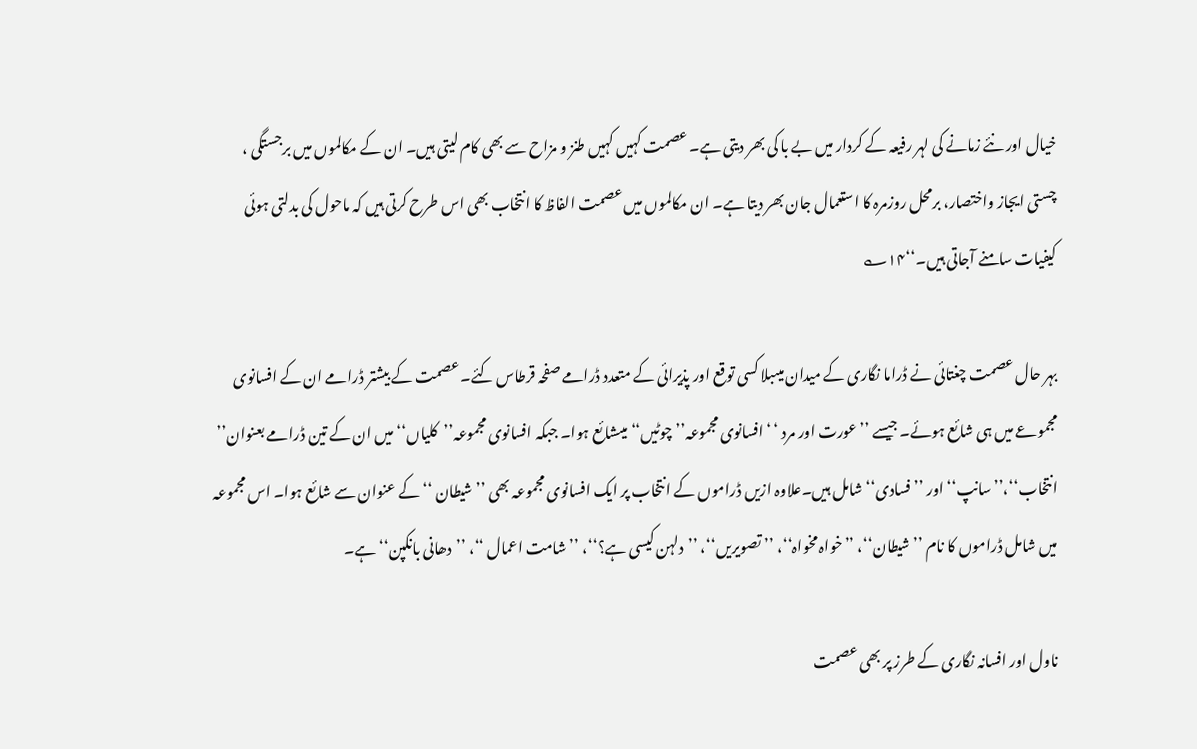خیال اور نئے زمانے کی لہر رفیعہ کے کردار میں بے با کی بھر دیتی ہے۔ عصمت کہیں کہیں طنز و مزاح سے بھی کام لیتی ہیں۔ ان کے مکالموں میں برجستگی ، چستی ایجاز واختصار، برمحل روزمرہ کا استعمال جان بھر دیتا ہے۔ ان مکالموں میں عصمت الفاظ کا انتخاب بھی اس طرح کرتی ہیں کہ ماحول کی بدلتی ہوئی کیفیات سامنے آجاتی ہیں۔‘‘۱۴؎

بہر حال عصمت چغتائی نے ڈراما نگاری کے میدان میںبلا کسی توقع اور پذیرائی کے متعدد ڈرامے صفحہ قرطاس کئے۔ عصمت کے بیشتر ڈرامے ان کے افسانوی مجموعے میں ہی شائع ہوئے۔ جیسے ’’عورت اور مرد ‘ ‘افسانوی مجموعہ’’ چوٹیں‘‘ میںشائع ہوا۔ جبکہ افسانوی مجموعہ’’کلیاں‘‘ میں ان کے تین ڈرامے بعنوان’’ انتخاب‘‘،’’سانپ‘‘ اور ’’فسادی‘‘ شامل ہیں۔علاوہ ازیں ڈراموں کے انتخاب پر ایک افسانوی مجموعہ بھی ’’شیطان ‘‘ کے عنوان سے شائع ہوا۔ اس مجموعہ میں شامل ڈراموں کا نام ’’شیطان‘‘، ’’خواہ مخواہ‘‘، ’’ تصویریں‘‘، ’’دلہن کیسی ہے؟‘‘، ’’ شامت اعمال ‘‘، ’’دھانی بانکپن‘‘ ہے۔

ناول اور افسانہ نگاری کے طرز پر بھی عصمت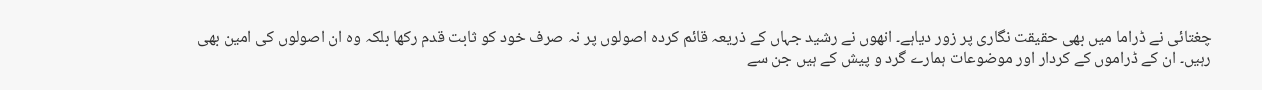چغتائی نے ڈراما میں بھی حقیقت نگاری پر زور دیاہے۔ انھوں نے رشید جہاں کے ذریعہ قائم کردہ اصولوں پر نہ صرف خود کو ثابت قدم رکھا بلکہ وہ ان اصولوں کی امین بھی رہیں۔ ان کے ڈراموں کے کردار اور موضوعات ہمارے گرد و پیش کے ہیں جن سے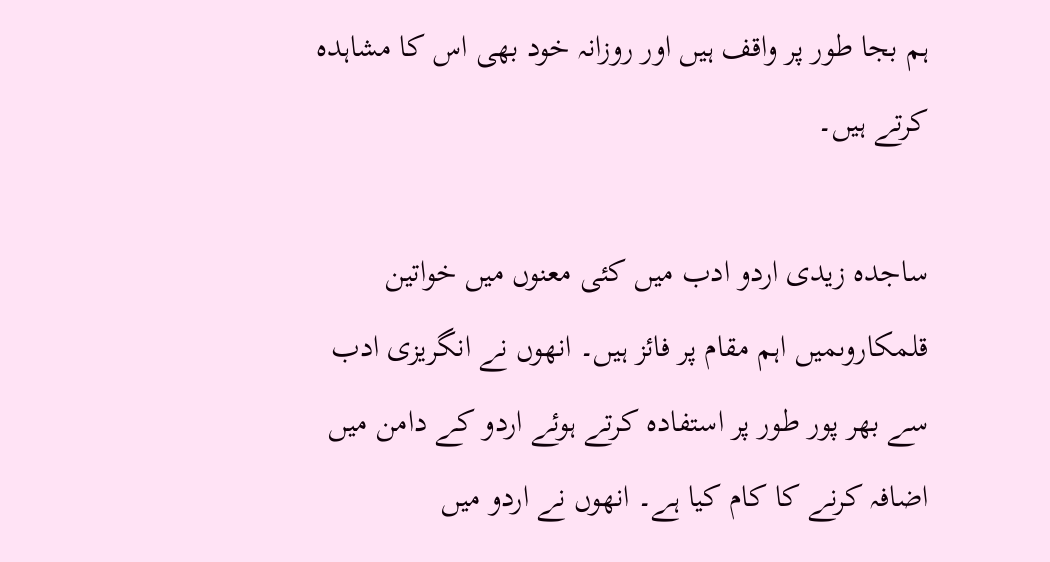ہم بجا طور پر واقف ہیں اور روزانہ خود بھی اس کا مشاہدہ کرتے ہیں۔

ساجدہ زیدی اردو ادب میں کئی معنوں میں خواتین قلمکاروںمیں اہم مقام پر فائز ہیں۔ انھوں نے انگریزی ادب سے بھر پور طور پر استفادہ کرتے ہوئے اردو کے دامن میں اضافہ کرنے کا کام کیا ہے۔ انھوں نے اردو میں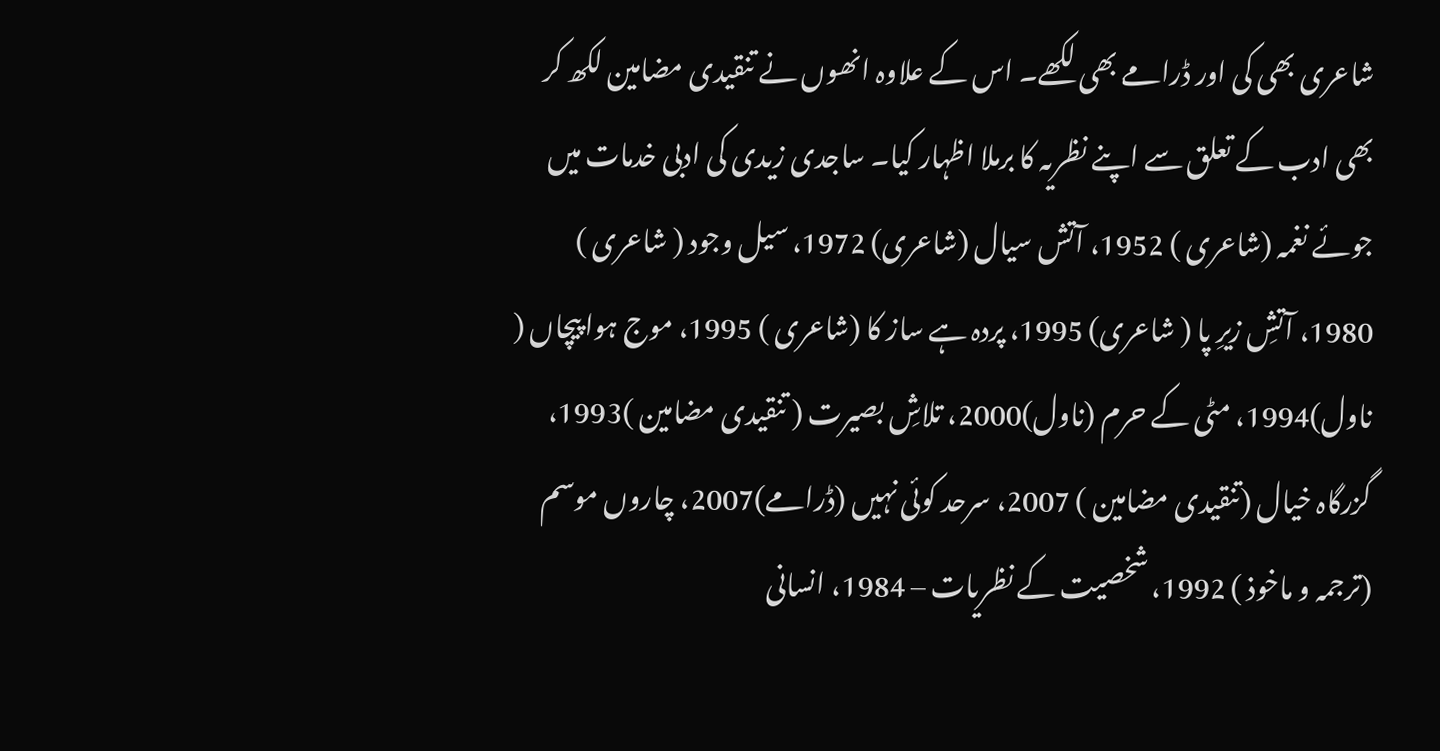شاعری بھی کی اور ڈرامے بھی لکھے۔ اس کے علاوہ انھوں نے تنقیدی مضامین لکھ کر بھی ادب کے تعلق سے اپنے نظریہ کا برملا اظہار کیا۔ ساجدی زیدی کی ادبی خدمات میں جوئے نغمہ (شاعری ) 1952، آتش سیال (شاعری) 1972، سیل وجود ( شاعری ) 1980، آتشِ زیرِ پا ( شاعری) 1995، پردہ ہے ساز کا (شاعری ) 1995، موج ہوا پیچاں ( ناول)1994، مٹی کے حرم (ناول)2000، تلاشِ بصیرت ( تنقیدی مضامین )1993، گزرگاہ خیال (تنقیدی مضامین ) 2007، سرحد کوئی نہیں (ڈرامے)2007، چاروں موسم (ترجمہ و ماخوذ ) 1992، شخصیت کے نظریات – 1984، انسانی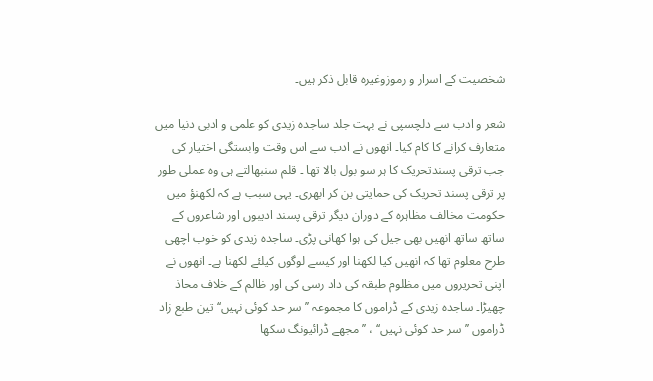شخصیت کے اسرار و رموزوغیرہ قابل ذکر ہیں۔

شعر و ادب سے دلچسپی نے بہت جلد ساجدہ زیدی کو علمی و ادبی دنیا میں متعارف کرانے کا کام کیا۔ انھوں نے ادب سے اس وقت وابستگی اختیار کی جب ترقی پسندتحریک کا ہر سو بول بالا تھا ۔ قلم سنبھالتے ہی وہ عملی طور پر ترقی پسند تحریک کی حمایتی بن کر ابھری۔ یہی سبب ہے کہ لکھنؤ میں حکومت مخالف مظاہرہ کے دوران دیگر ترقی پسند ادیبوں اور شاعروں کے ساتھ ساتھ انھیں بھی جیل کی ہوا کھانی پڑی۔ ساجدہ زیدی کو خوب اچھی طرح معلوم تھا کہ انھیں کیا لکھنا اور کیسے لوگوں کیلئے لکھنا ہے۔ انھوں نے اپنی تحریروں میں مظلوم طبقہ کی داد رسی کی اور ظالم کے خلاف محاذ چھیڑا۔ ساجدہ زیدی کے ڈراموں کا مجموعہ ’’سر حد کوئی نہیں‘‘ تین طبع زاد ڈراموں ’’سر حد کوئی نہیں‘‘ ، ’’ مجھے ڈرائیونگ سکھا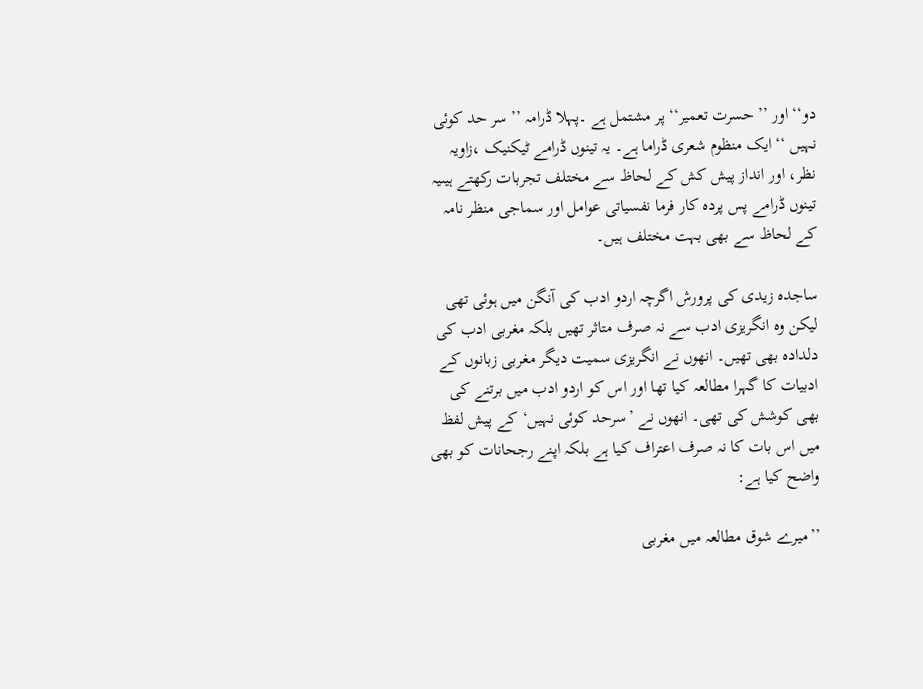دو‘‘ اور ’’ حسرت تعمیر‘‘ پر مشتمل ہے ۔پہلا ڈرامہ ’’ سر حد کوئی نہیں ‘‘ ایک منظوم شعری ڈراما ہے۔ یہ تینوں ڈرامے ٹیکنیک ،زاویہ نظر، اور انداز پیش کش کے لحاظ سے مختلف تجربات رکھتے ہیںیہ تینوں ڈرامے پس پردہ کار فرما نفسیاتی عوامل اور سماجی منظر نامہ کے لحاظ سے بھی بہت مختلف ہیں۔

ساجدہ زیدی کی پرورش اگرچہ اردو ادب کی آنگن میں ہوئی تھی لیکن وہ انگریزی ادب سے نہ صرف متاثر تھیں بلکہ مغربی ادب کی دلدادہ بھی تھیں۔ انھوں نے انگریزی سمیت دیگر مغربی زبانوں کے ادبیات کا گہرا مطالعہ کیا تھا اور اس کو اردو ادب میں برتنے کی بھی کوشش کی تھی۔ انھوں نے ’سرحد کوئی نہیں‘کے پیش لفظ میں اس بات کا نہ صرف اعتراف کیا ہے بلکہ اپنے رجحانات کو بھی واضح کیا ہے:

’’میرے شوق مطالعہ میں مغربی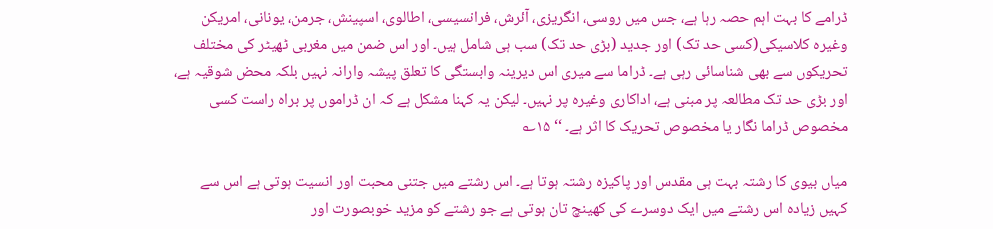ڈرامے کا بہت اہم حصہ رہا ہے، جس میں روسی، انگریزی، آئرش، فرانسیسی، اطالوی، اسپینش، جرمن، یونانی، امریکن وغیرہ کلاسیکی(کسی حد تک) اور جدید (بڑی حد تک) سب ہی شامل ہیں۔ اور اس ضمن میں مغربی ٹھیٹر کی مختلف تحریکوں سے بھی شناسائی رہی ہے۔ ڈراما سے میری اس دیرینہ وابستگی کا تعلق پیشہ وارانہ نہیں بلکہ محض شوقیہ ہے، اور بڑی حد تک مطالعہ پر مبنی ہے، اداکاری وغیرہ پر نہیں۔ لیکن یہ کہنا مشکل ہے کہ ان ڈراموں پر براہ راست کسی مخصوص ڈراما نگار یا مخصوص تحریک کا اثر ہے۔ ‘‘ ۱۵؎

میاں بیوی کا رشتہ بہت ہی مقدس اور پاکیزہ رشتہ ہوتا ہے۔ اس رشتے میں جتنی محبت اور انسیت ہوتی ہے اس سے کہیں زیادہ اس رشتے میں ایک دوسرے کی کھینچ تان ہوتی ہے جو رشتے کو مزید خوبصورت اور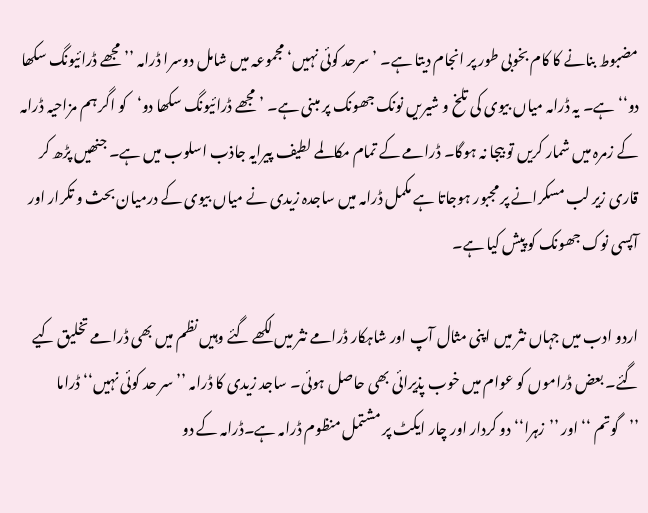مضبوط بنانے کا کام بخوبی طور پر انجام دیتا ہے۔ ’سرحد کوئی نہیں‘ مجموعہ میں شامل دوسرا ڈرامہ ’’مجھے ڈرائیونگ سکھا دو‘‘ ہے۔ یہ ڈرامہ میاں بیوی کی تلخ و شیریں نونک جھونک پر مبنی ہے۔ ’مجھے ڈرائیونگ سکھا دو‘کو اگر ہم مزاحیہ ڈرامہ کے زمرہ میں شمار کریں تو بیجا نہ ہوگا۔ ڈرامے کے تمام مکالمے لطیف پیرایہ جاذب اسلوب میں ہے۔ جنھیں پڑھ کر قاری زیر لب مسکرانے پر مجبور ہوجاتا ہے مکمل ڈرامہ میں ساجدہ زیدی نے میاں بیوی کے درمیان بحث و تکرار اور آپسی نوک جھونک کو پیش کیا ہے۔

اردو ادب میں جہاں نثر میں اپنی مثال آپ اور شاہکار ڈرامے نثر میں لکھے گئے وہیں نظم میں بھی ڈرامے تخلیق کیے گئے۔ بعض ڈراموں کو عوام میں خوب پذیرائی بھی حاصل ہوئی۔ ساجد زیدی کا ڈرامہ ’’سر حد کوئی نہیں‘‘ ڈراما ’’گوتم ‘‘اور ’’زہرا‘‘ دو کردار اور چار ایکٹ پر مشتمل منظوم ڈرامہ ہے۔ڈرامہ کے دو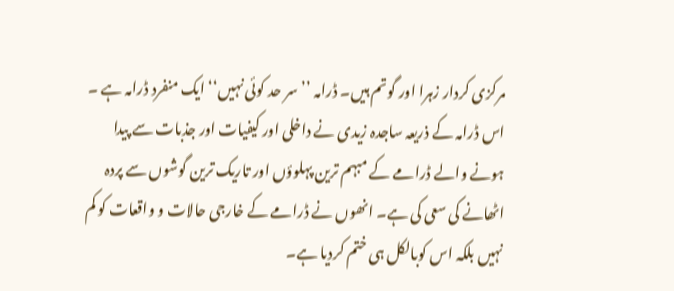مرکزی کردار زہرا اور گوتم ہیں۔ ڈرامہ ’’سر حد کوئی نہیں‘‘ ایک منفرد ڈرامہ ہے ۔ اس ڈرامہ کے ذریعہ ساجدہ زیدی نے داخلی اور کیفیات اور جذبات سے پیدا ہونے والے ڈرامے کے مبہم ترین پہلوؤں اور تاریک ترین گوشوں سے پردہ اٹھانے کی سعی کی ہے۔ انھوں نے ڈرامے کے خارجی حالات و واقعات کو کم نہیں بلکہ اس کوبالکل ہی ختم کردیا ہے۔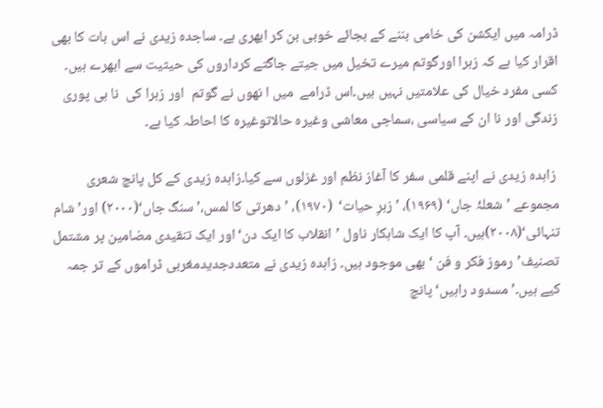ڈرامہ میں ایکشن کی خامی بننے کے بجائے خوبی بن کر ابھری ہے۔ ساجدہ زیدی نے اس بات کا بھی اقرار کیا ہے کہ زہرا اورگوتم میرے تخیل میں جیتے جاگتے کرداروں کی حیثیت سے ابھرے ہیں۔ کسی مفرد خیال کی علامتیں نہیں ہیں۔اس ڈرامے  میں ا نھوں نے گوتم  اور زہرا کی  نا ہی پوری زندگی اور نا ان کے سیاسی ،سماجی معاشی وغیرہ حالاتوغیرہ کا احاطہ کیا ہے۔

 زاہدہ زیدی نے اپنے قلمی سفر کا آغاز نظم اور غزلوں سے کیا۔زاہدہ زیدی کے کل پانچ شعری مجموعے ’شعلۂ جاں‘ (۱۹۶۹)، ’زہرِ حیات‘  (۱۹۷۰)، ’دھرتی کا لمس،’سنگ جاں‘(۲۰۰۰) اور’ شام تنہائی‘(۲۰۰۸)ہیں۔ آپ کا ایک شاہکار ناول ’انقلاب کا ایک دن‘ اور ایک تنقیدی مضامین پر مشتمل تصنیف’رموز فکر و فن ‘ بھی موجود ہیں۔ زاہدہ زیدی نے متعددجدیدمغربی ڈراموں کے تر جمہ کیے ہیں۔’ مسدود راہیں‘ پانچ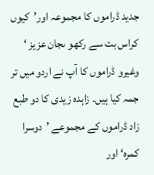جدید ڈراموں کا مجموعہ اور’کیوں کراس بت سے رکھو ںجان عزیز ‘ وغیرو ڈراموں کا آپ نے اردو میں تر جمہ کیا ہیں۔ زاہدہ زیدی کا دو طبع زاد ڈراموں کے مجموعے ’دوسرا کمرہ‘ اور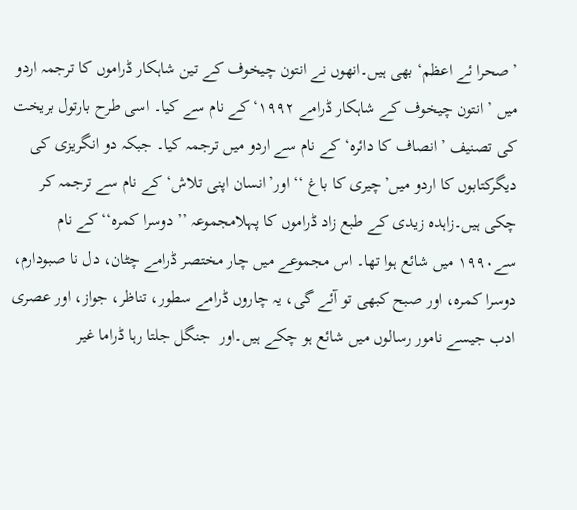’صحرا ئے اعظم‘ بھی ہیں۔انھوں نے انتون چیخوف کے تین شاہکار ڈراموں کا ترجمہ اردو میں ’ انتون چیخوف کے شاہکار ڈرامے ۱۹۹۲‘ کے نام سے کیا۔ اسی طرح بارتول بریخت کی تصنیف ’انصاف کا دائرہ‘ کے نام سے اردو میں ترجمہ کیا۔ جبکہ دو انگریزی کی دیگرکتابوں کا اردو میں’چیری کا باغ ‘‘ اور’انسان اپنی تلاش‘ کے نام سے ترجمہ کر چکی ہیں۔زاہدہ زیدی کے طبع زاد ڈراموں کا پہلامجموعہ ’’ دوسرا کمرہ‘‘ کے نام سے۱۹۹۰ میں شائع ہوا تھا۔ اس مجموعے میں چار مختصر ڈرامے چٹان، دل نا صبودارم، دوسرا کمرہ، اور صبح کبھی تو آئے گی، یہ چاروں ڈرامے سطور، تناظر، جواز، اور عصری ادب جیسے نامور رسالوں میں شائع ہو چکے ہیں۔اور  جنگل جلتا رہا ڈراما غیر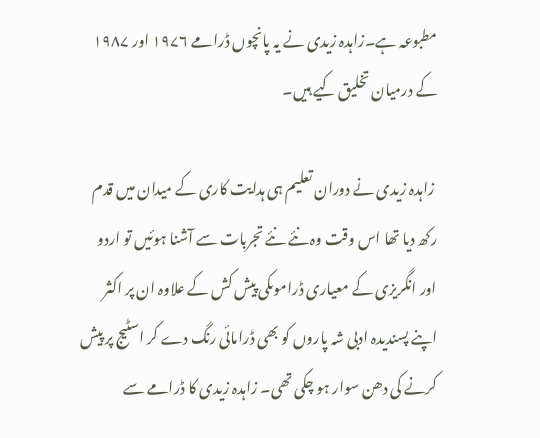مطبوعہ ہے۔زاہدہ زیدی نے یہ پانچوں ڈرامے ۱۹۷۶ اور ۱۹۸۷ کے درمیان تخلیق کیے ہیں۔

 زاہدہ زیدی نے دوران تعلیم ہی ہدایت کاری کے میدان میں قدم رکھ دیا تھا اس وقت وہ نئے نئے تجربات سے آشنا ہوئیں تو اردو اور انگریزی کے معیاری ڈراموںکی پیش کش کے علاوہ ان پر اکثر اپنے پسندیدہ ادبی شہ پاروں کو بھی ڈرامائی رنگ دے کر اسٹیج پر پیش کرنے کی دھن سوار ہو چکی تھی۔ زاہدہ زیدی کا ڈرامے سے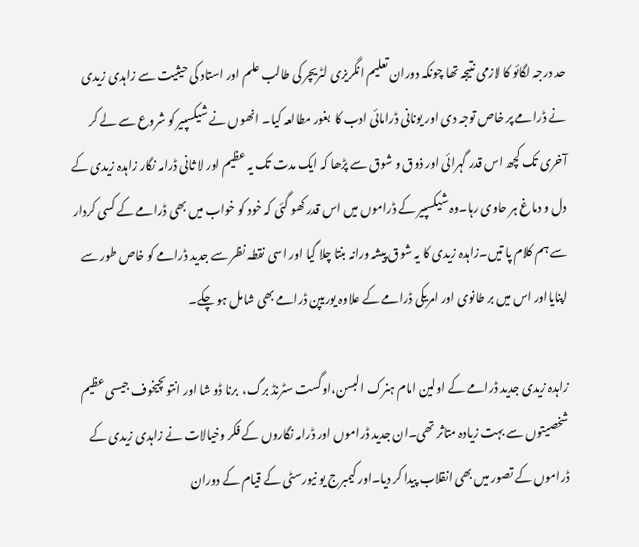حد درجہ لگائو کا لازمی نتیجہ تھا چونکہ دوران تعلیم انگریزی لٹریچر کی طالب علم اور استاد کی حیثیت سے زاہدی زیدی نے ڈرامے پر خاص توجہ دی اور یونانی ڈرامائی ادب کا  بغور مطالعہ کیا۔ انھوں نے شیکسپیر کو شروع سے لے کر آخری تک کچھ اس قدر گہرائی اور ذوق و شوق سے پڑھا کہ ایک مدت تک یہ عظیم اور لا ثانی ڈرامہ نگار زاہدہ زیدی کے دل و دماغ ہر حاوی رہا۔وہ شیکسپیر کے ڈراموں میں اس قدر کھو گئی کہ خود کو خواب میں بھی ڈرامے کے کسی کردار سے ہم کلام پا تیں۔زاہدہ زیدی کا یہ شوق پیشہ ورانہ بنتا چلا گیا اور اسی نقطہ نظر سے جدید ڈرامے کو خاص طور سے اپنایااور اس میں بر طانوی اور امریکی ڈرامے کے علاوہ یوریپن ڈرامے بھی شامل ہو چکے۔

زاہدہ زیدی جدید ڈرامے کے اولین امام ہنرک البسن،اوگست سٹرنڈ برگ،  برنا ڈو شا اور انتوںچیخوف جیسی عظیم شخصیتوں سے بہت زیادہ متاثر تھی۔ان جدید ڈراموں اور ڈرامہ نگاروں کے فکر وخیالات نے زاہدی زیدی کے ڈراموں کے تصور میں بھی انقلاب پیدا کر دیا۔اور کیمبرج یو نیورسٹی کے قیام کے دوران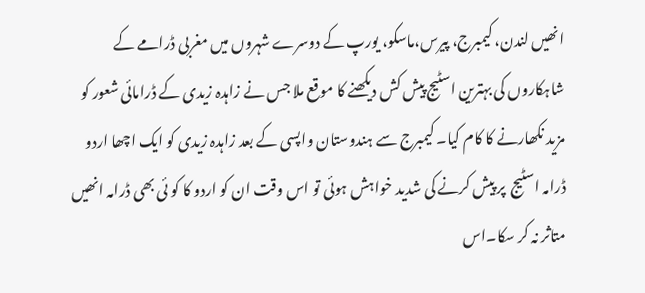انھیں لندن، کیمبرج، پیرس،ماسکو، یورپ کے دوسرے شہروں میں مغربی ڈرامے کے شاہکاروں کی بہترین اسٹیج پیش کش دیکھنے کا موقع ملا جس نے زاہدہ زیدی کے ڈرامائی شعور کو مزید نکھارنے کا کام کیا۔ کیمبرج سے ہندوستان واپسی کے بعد زاہدہ زیدی کو ایک اچھا اردو ڈرامہ اسٹیج  پر پیش کرنے کی شدید خواہش ہوئی تو اس وقت ان کو اردو کا کو ئی بھی ڈرامہ انھیں متاثر نہ کر سکا۔اس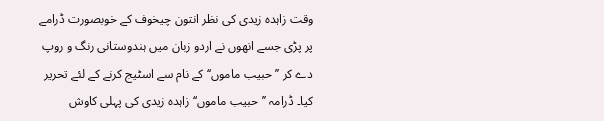وقت زاہدہ زیدی کی نظر انتون چیخوف کے خوبصورت ڈرامے پر پڑی جسے انھوں نے اردو زبان میں ہندوستانی رنگ و روپ دے کر ’’ حبیب ماموں‘‘ کے نام سے اسٹیج کرنے کے لئے تحریر کیا۔ ڈرامہ ’’ حبیب ماموں‘‘ زاہدہ زیدی کی پہلی کاوش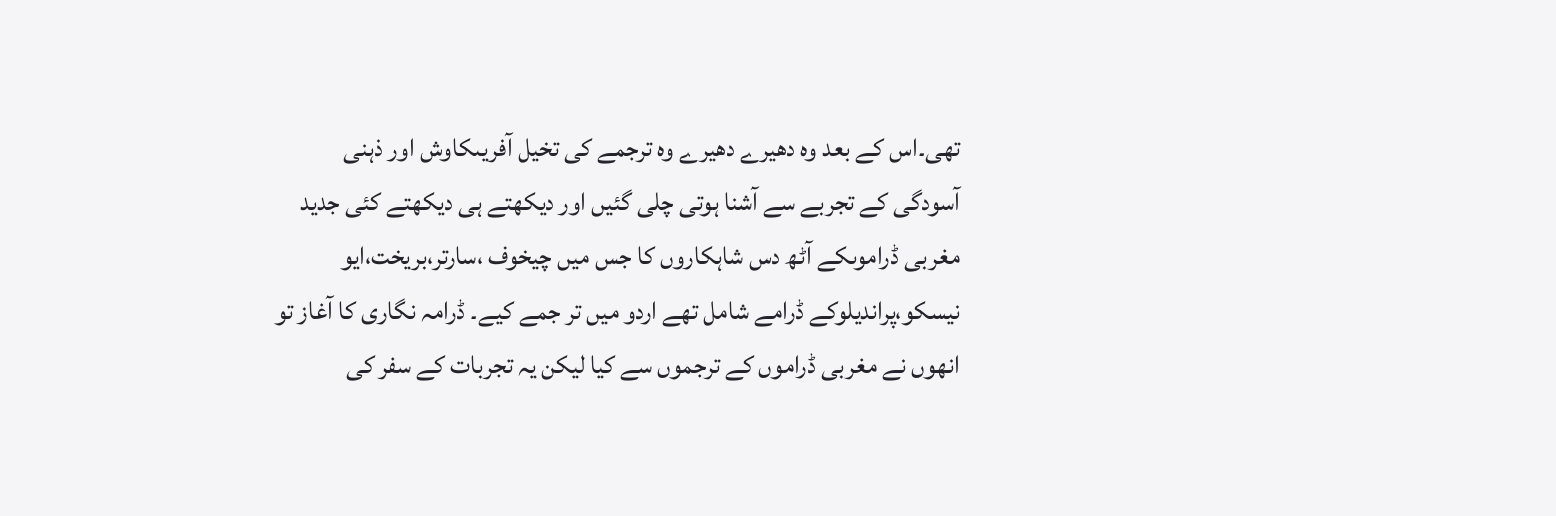تھی۔اس کے بعد وہ دھیرے دھیرے وہ ترجمے کی تخیل آفریںکاوش اور ذہنی آسودگی کے تجربے سے آشنا ہوتی چلی گئیں اور دیکھتے ہی دیکھتے کئی جدید مغربی ڈراموںکے آٹھ دس شاہکاروں کا جس میں چیخوف ،سارتر،بریخت،ایو نیسکو،پراندیلوکے ڈرامے شامل تھے اردو میں تر جمے کیے۔ ڈرامہ نگاری کا آغاز تو انھوں نے مغربی ڈراموں کے ترجموں سے کیا لیکن یہ تجربات کے سفر کی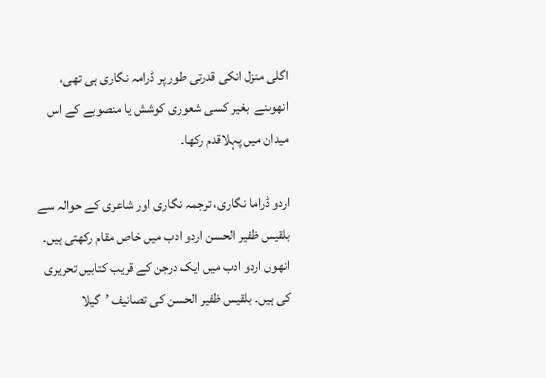اگلی منزل انکی قدرتی طور پر ڈرامہ نگاری ہی تھی، انھوںنے  بغیر کسی شعوری کوشش یا منصوبے کے اس میدان میں پہلاقدم رکھا۔

اردو ڈراما نگاری، ترجمہ نگاری اور شاعری کے حوالہ سے بلقیس ظفیر الحسن اردو ادب میں خاص مقام رکھتی ہیں۔ انھوں اردو ادب میں ایک درجن کے قریب کتابیں تحریری کی ہیں۔ بلقیس ظفیر الحسن کی تصانیف ’گیلا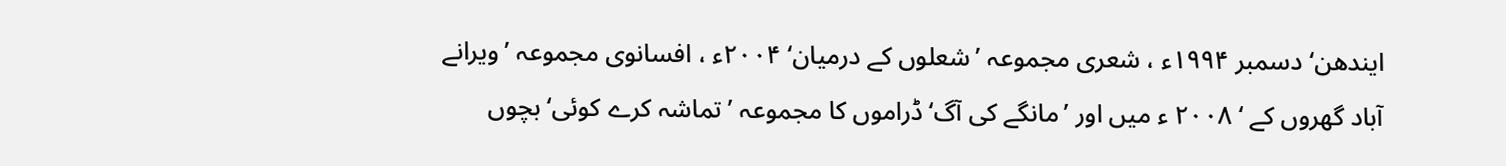ایندھن‘ دسمبر ۱۹۹۴ء ، شعری مجموعہ ’شعلوں کے درمیان‘ ۲۰۰۴ء ، افسانوی مجموعہ ’ویرانے آباد گھروں کے ‘ ۲۰۰۸ ء میں اور ’مانگے کی آگ‘ڈراموں کا مجموعہ ’تماشہ کرے کوئی‘ بچوں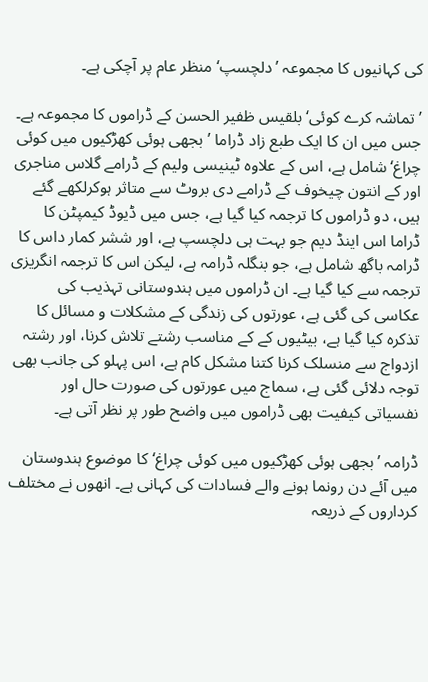کی کہانیوں کا مجموعہ ’دلچسپ‘ منظر عام پر آچکی ہے۔

’تماشہ کرے کوئی‘ بلقیس ظفیر الحسن کے ڈراموں کا مجموعہ ہے۔ جس میں ان کا ایک طبع زاد ڈراما ’بجھی ہوئی کھڑکیوں میں کوئی چراغ‘ شامل ہے، اس کے علاوہ ٹینیسی ولیم کے ڈرامے گلاس مناجری اور کے انتون چیخوف کے ڈرامے دی بروٹ سے متاثر ہوکرلکھے گئے ہیں، دو ڈراموں کا ترجمہ کیا گیا ہے، جس میں ڈیوڈ کیمپٹن کا ڈراما اس اینڈ دیم جو بہت ہی دلچسپ ہے، اور ششر کمار داس کا ڈرامہ باگھ شامل ہے، جو بنگلہ ڈرامہ ہے، لیکن اس کا ترجمہ انگریزی ترجمہ سے کیا گیا ہے۔ ان ڈراموں میں ہندوستانی تہذیب کی عکاسی کی گئی ہے، عورتوں کی زندگی کے مشکلات و مسائل کا تذکرہ کیا گیا ہے، بیٹیوں کے کے مناسب رشتے تلاش کرنا، اور رشتہ ازدواج سے منسلک کرنا کتنا مشکل کام ہے، اس پہلو کی جانب بھی توجہ دلائی گئی ہے، سماج میں عورتوں کی صورت حال اور نفسیاتی کیفیت بھی ڈراموں میں واضح طور پر نظر آتی ہے۔

ڈرامہ ’بجھی ہوئی کھڑکیوں میں کوئی چراغ‘کا موضوع ہندوستان میں آئے دن رونما ہونے والے فسادات کی کہانی ہے۔ انھوں نے مختلف کرداروں کے ذریعہ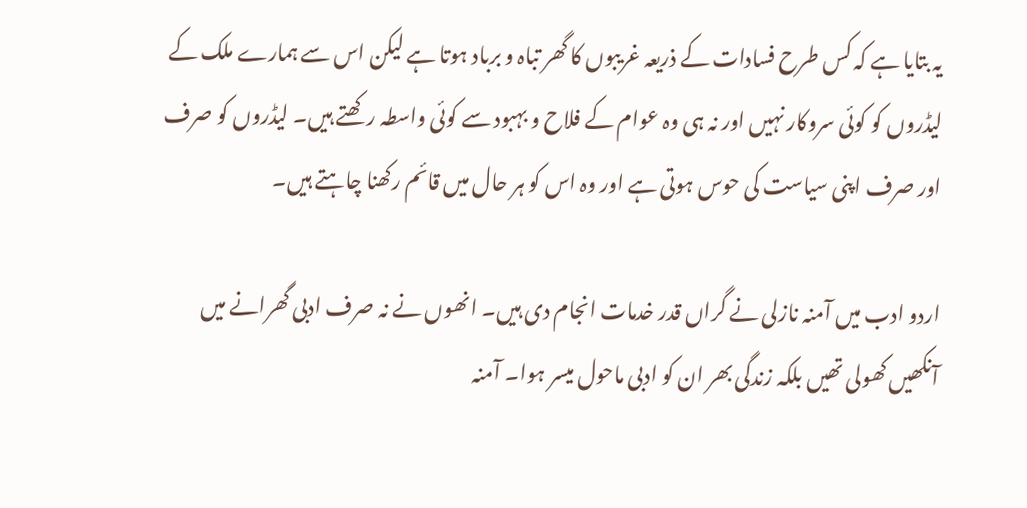یہ بتایا ہے کہ کس طرح فسادات کے ذریعہ غریبوں کا گھر تباہ و برباد ہوتا ہے لیکن اس سے ہمارے ملک کے لیڈروں کو کوئی سروکار نہیں اور نہ ہی وہ عوام کے فلاح و بہبود سے کوئی واسطہ رکھتے ہیں۔ لیڈروں کو صرف اور صرف اپنی سیاست کی حوس ہوتی ہے اور وہ اس کو ہر حال میں قائم رکھنا چاہتے ہیں۔

اردو ادب میں آمنہ نازلی نے گراں قدر خدمات انجام دی ہیں۔ انھوں نے نہ صرف ادبی گھرانے میں آنکھیں کھولی تھیں بلکہ زندگی بھر ان کو ادبی ماحول میسر ہوا۔ آمنہ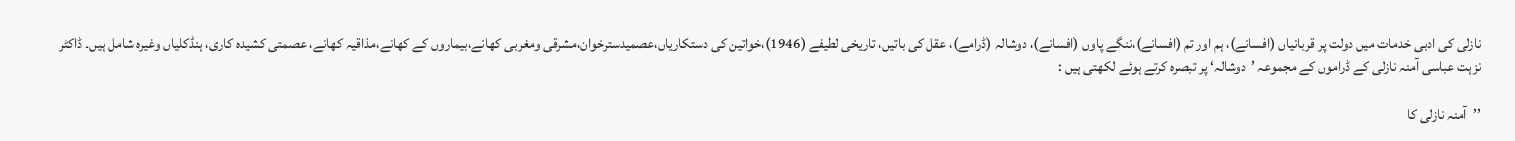نازلی کی ادبی خدمات میں دولت پر قربانیاں (افسانے)، ہم اور تم (افسانے)،ننگے پاوں (افسانے)، دوشالہ (ڈرامے)، عقل کی باتیں، تاریخی لطیفے (1946)،خواتین کی دستکاریاں،عصمیدسترخوان،مشرقی ومغربی کھانے،بیماروں کے کھانے،مذاقیہ کھانے، عصمتی کشیدہ کاری، ہنڈکلیاں وغیرہ شامل ہیں۔ ڈاکٹر نزہت عباسی آمنہ نازلی کے ڈراموں کے مجموعہ ’دوشالہ‘ پر تبصرہ کرتے ہوئے لکھتی ہیں :

’’آمنہ نازلی کا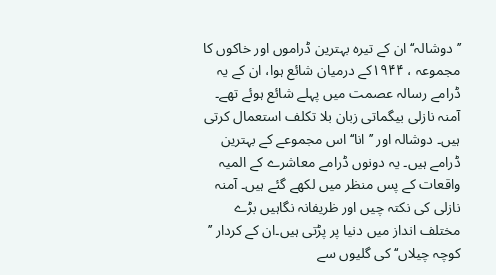’’دوشالہ‘‘ ان کے تیرہ بہترین ڈراموں اور خاکوں کا مجموعہ ، ۱۹۴۴کے درمیان شائع ہوا، ان کے یہ ڈرامے رسالہ عصمت میں پہلے شائع ہوئے تھے۔ آمنہ نازلی بیگماتی زبان بلا تکلف استعمال کرتی ہیں۔ دوشالہ اور ’’انا‘‘ اس مجموعے کے بہترین ڈرامے ہیں۔ یہ دونوں ڈرامے معاشرے کے المیہ واقعات کے پس منظر میں لکھے گئے ہیں۔ آمنہ نازلی کی نکتہ چیں اور ظریفانہ نگاہیں بڑے مختلف انداز میں دنیا پر پڑتی ہیں۔ان کے کردار ’’ کوچہ چیلاں‘‘ کی گلیوں سے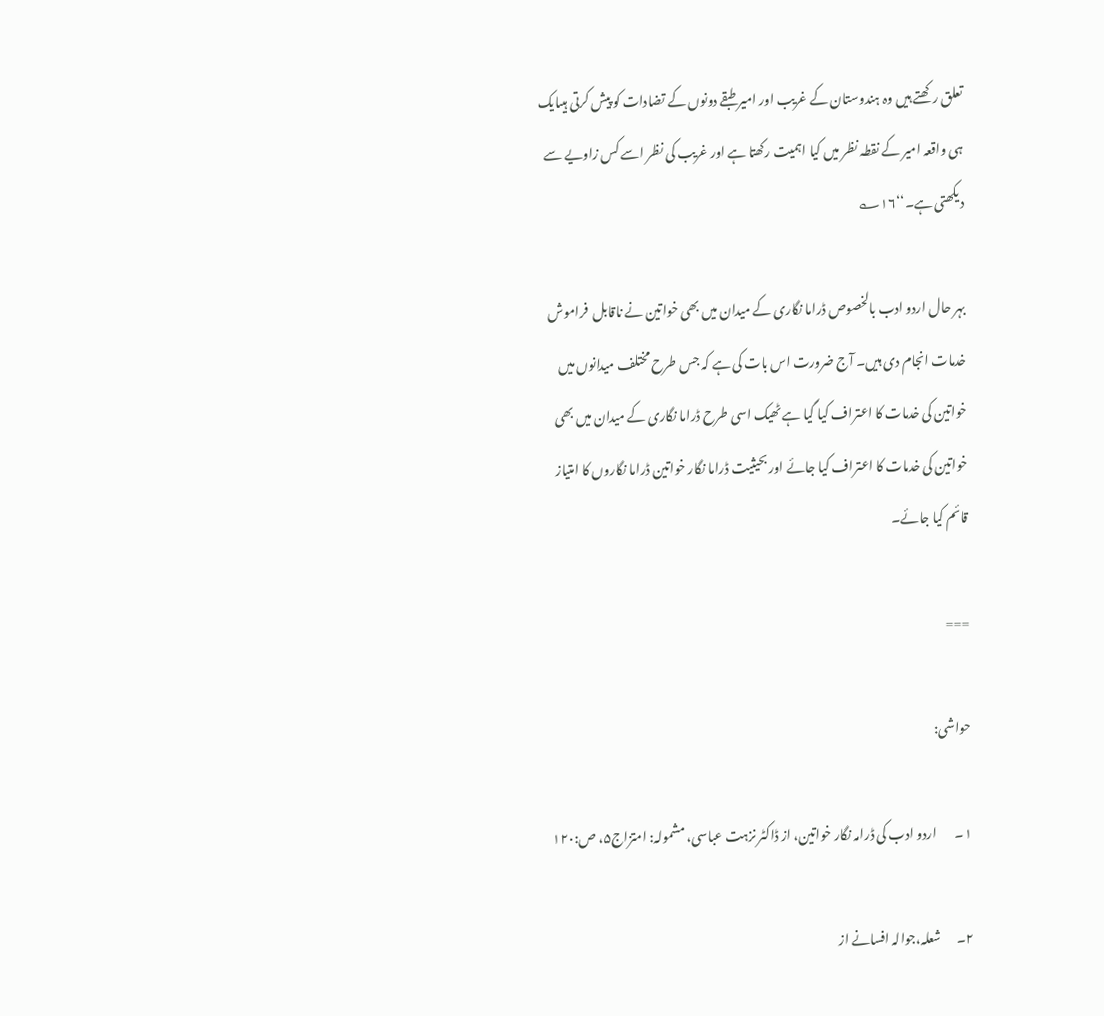تعلق رکھتے ہیں وہ ہندوستان کے غریب اور امیر طبقے دونوں کے تضادات کو پیش کرتی ہیںایک ہی واقعہ امیر کے نقطہ نظر میں کیا اہمیت رکھتا ہے اور غریب کی نظر اسے کس زاویے سے دیکھتی ہے۔‘‘۱۶؎

بہر حال اردو ادب بالخصوص ڈراما نگاری کے میدان میں بھی خواتین نے ناقابل  فراموش خدمات انجام دی ہیں۔ آج ضرورت اس بات کی ہے کہ جس طرح مختلف میدانوں میں خواتین کی خدمات کا اعتراف کیا گیا ہے ٹھیک اسی طرح ڈراما نگاری کے میدان میں بھی خواتین کی خدمات کا اعتراف کیا جائے اور بحیثیت ڈراما نگار خواتین ڈراما نگاروں کا امتیاز قائم کیا جائے۔

===

حواشی:

۱۔       اردو ادب کی ڈرامہ نگار خواتین، از ڈاکٹر نزہت عباسی، مشمولہ: امتزاج۵، ص:۱۲۰

۲۔      شعلہ،جوالہ افسانے از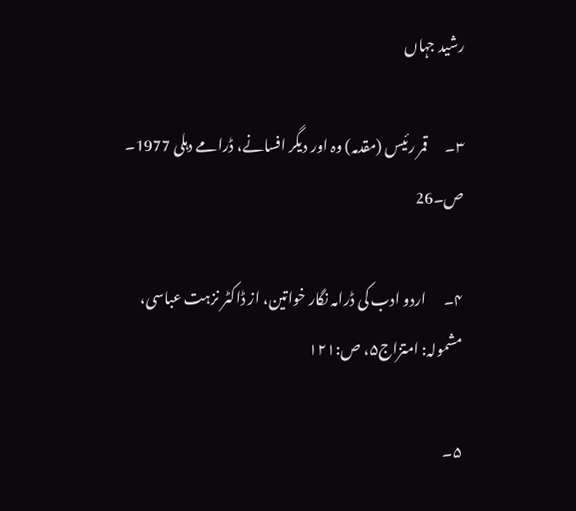رشید جہاں

۳۔      قمر رئیس (مقدمہ) وہ اور دیگر افسانے، ڈرامے دہلی 1977۔ ص۔26

۴۔      اردو ادب کی ڈرامہ نگار خواتین، از ڈاکٹر نزہت عباسی، مشمولہ: امتزاج۵، ص:۱۲۱

۵۔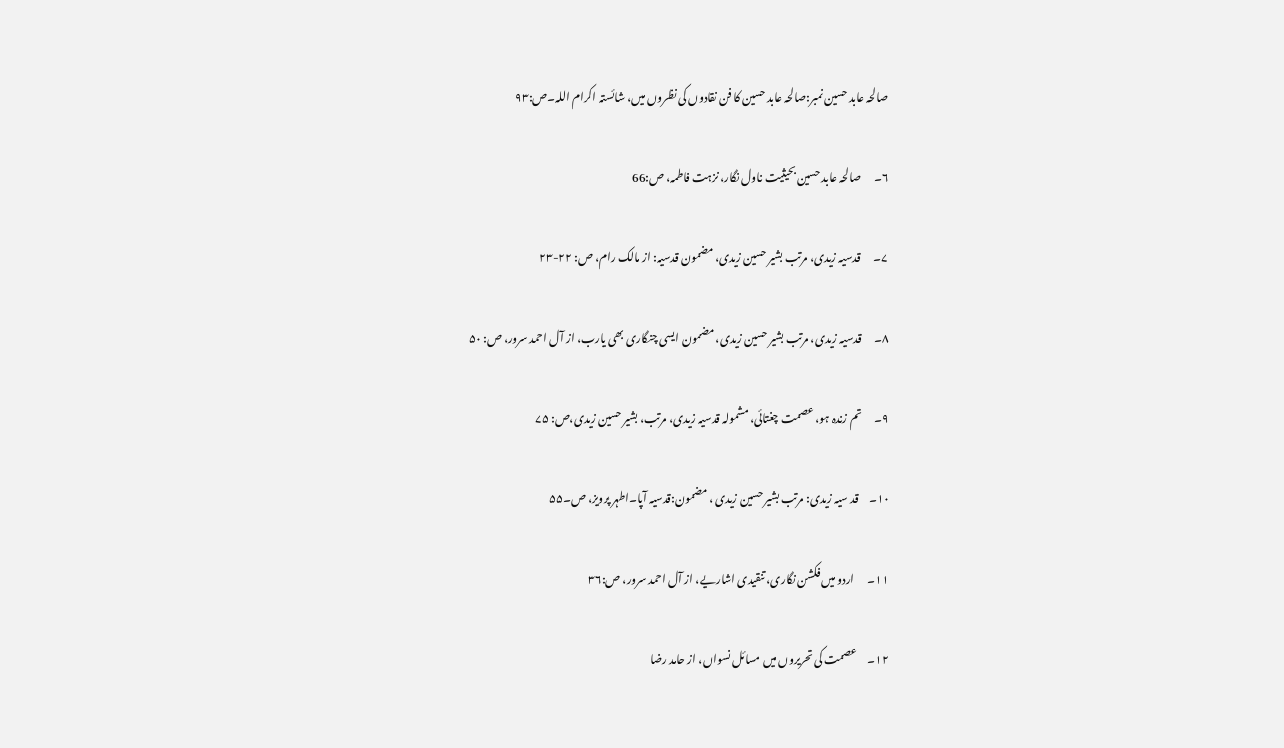صالحہ عابد حسین نمبر:صالحہ عابد حسین کا فن نقادوں کی نظروں میں، شائستہ اکرام اللہ۔ص:۹۳

۶۔      صالحہ عابد حسین بحیثیت ناول نگار، نزہت فاطمہ، ص:66

۷۔      قدسیہ زیدی، مرتب بشیر حسین زیدی، مضمون قدسیہ: از مالک رام، ص: ۲۲-۲۳

۸۔      قدسیہ زیدی، مرتب بشیر حسین زیدی، مضمون ایسی چنگاری بھی یارب، از آل احمد سرور، ص: ۵۰

۹۔      تم زندہ ہو، عصمت چغتائی، مشمولہ قدسیہ زیدی، مرتب، بشیر حسین زیدی،ص: ۷۵

۱۰۔     قد سیہ زیدی: مرتب بشیر حسین زیدی ، مضمون:قدسیہ آپا۔اطہر پرویز، ص۔۵۵

۱۱۔      اردو میں فکشن نگاری، تنقیدی اشاریے، از آل احمد سرور، ص:۳۶

۱۲۔     عصمت کی تحریروں میں مسائل نسواں، از حامد رضا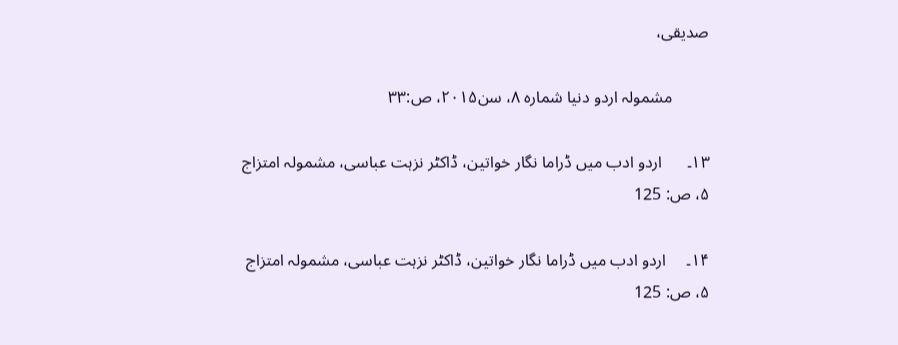صدیقی،

         مشمولہ اردو دنیا شمارہ ۸، سن۲۰۱۵، ص:۳۳

۱۳۔      اردو ادب میں ڈراما نگار خواتین، ڈاکٹر نزہت عباسی، مشمولہ امتزاج ۵، ص: 125

۱۴۔     اردو ادب میں ڈراما نگار خواتین، ڈاکٹر نزہت عباسی، مشمولہ امتزاج ۵، ص: 125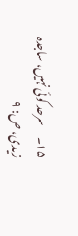۱۵۔     سرحد کوئی نہیں، ساجدہ زیدی، ص: ۹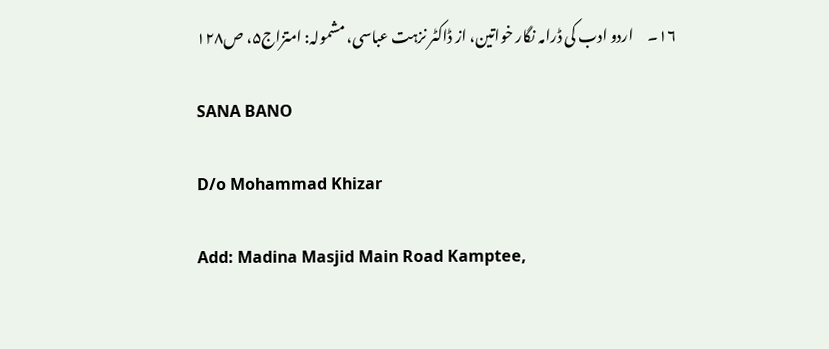۱۶۔     اردو ادب کی ڈرامہ نگار خواتین، از ڈاکٹر نزہت عباسی، مشمولہ: امتزاج۵، ص۱۲۸

SANA BANO

D/o Mohammad Khizar

Add: Madina Masjid Main Road Kamptee,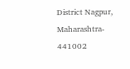District Nagpur, Maharashtra- 441002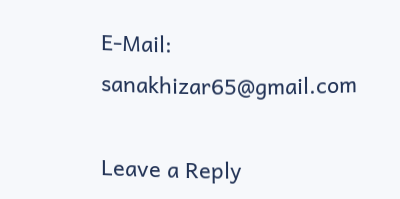E-Mail: sanakhizar65@gmail.com

Leave a Reply